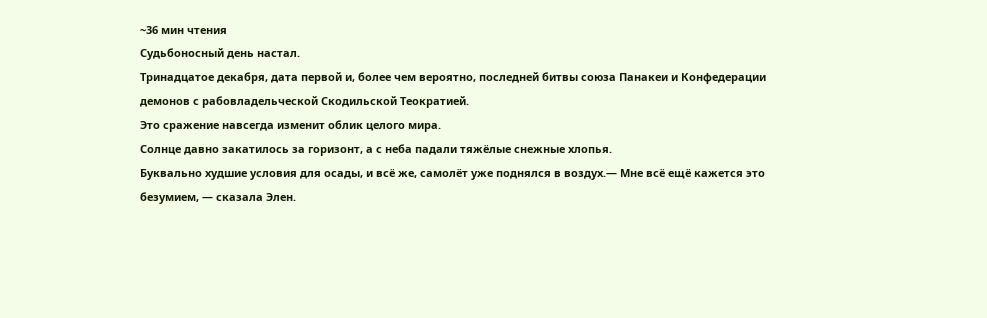~36 мин чтения
Судьбоносный день настал.
Тринадцатое декабря, дата первой и, более чем вероятно, последней битвы союза Панакеи и Конфедерации демонов с рабовладельческой Скодильской Теократией.
Это сражение навсегда изменит облик целого мира.
Солнце давно закатилось за горизонт, а с неба падали тяжёлые снежные хлопья.
Буквально худшие условия для осады, и всё же, самолёт уже поднялся в воздух.— Мне всё ещё кажется это безумием, — сказала Элен.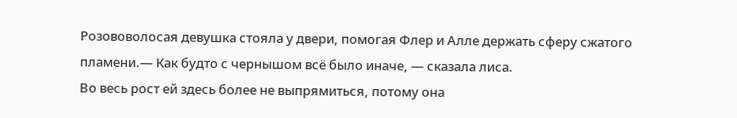Розововолосая девушка стояла у двери, помогая Флер и Алле держать сферу сжатого пламени.— Как будто с чернышом всё было иначе, — сказала лиса.
Во весь рост ей здесь более не выпрямиться, потому она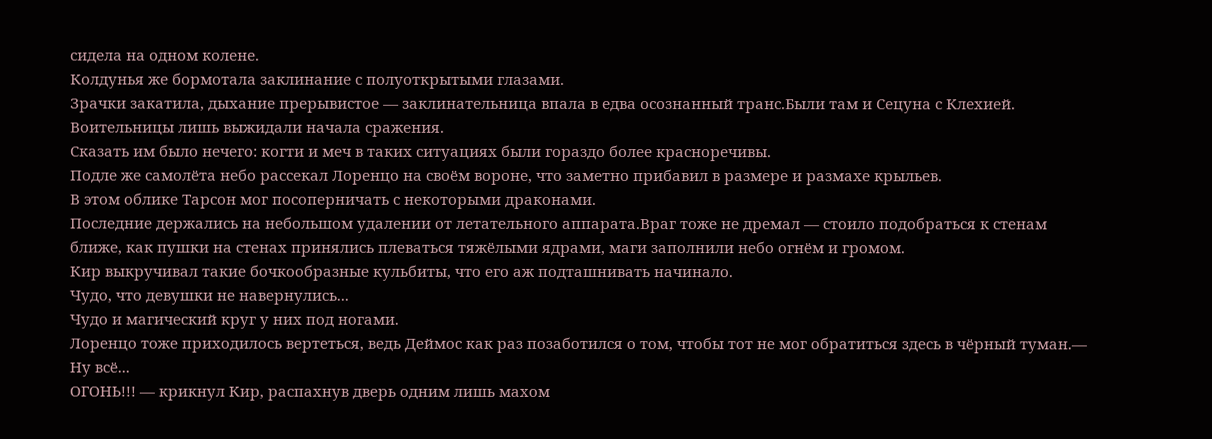сидела на одном колене.
Колдунья же бормотала заклинание с полуоткрытыми глазами.
Зрачки закатила, дыхание прерывистое — заклинательница впала в едва осознанный транс.Были там и Сецуна с Клехией.
Воительницы лишь выжидали начала сражения.
Сказать им было нечего: когти и меч в таких ситуациях были гораздо более красноречивы.
Подле же самолёта небо рассекал Лоренцо на своём вороне, что заметно прибавил в размере и размахе крыльев.
В этом облике Тарсон мог посоперничать с некоторыми драконами.
Последние держались на небольшом удалении от летательного аппарата.Враг тоже не дремал — стоило подобраться к стенам ближе, как пушки на стенах принялись плеваться тяжёлыми ядрами, маги заполнили небо огнём и громом.
Кир выкручивал такие бочкообразные кульбиты, что его аж подташнивать начинало.
Чудо, что девушки не навернулись...
Чудо и магический круг у них под ногами.
Лоренцо тоже приходилось вертеться, ведь Деймос как раз позаботился о том, чтобы тот не мог обратиться здесь в чёрный туман.— Ну всё...
ОГОНЬ!!! — крикнул Кир, распахнув дверь одним лишь махом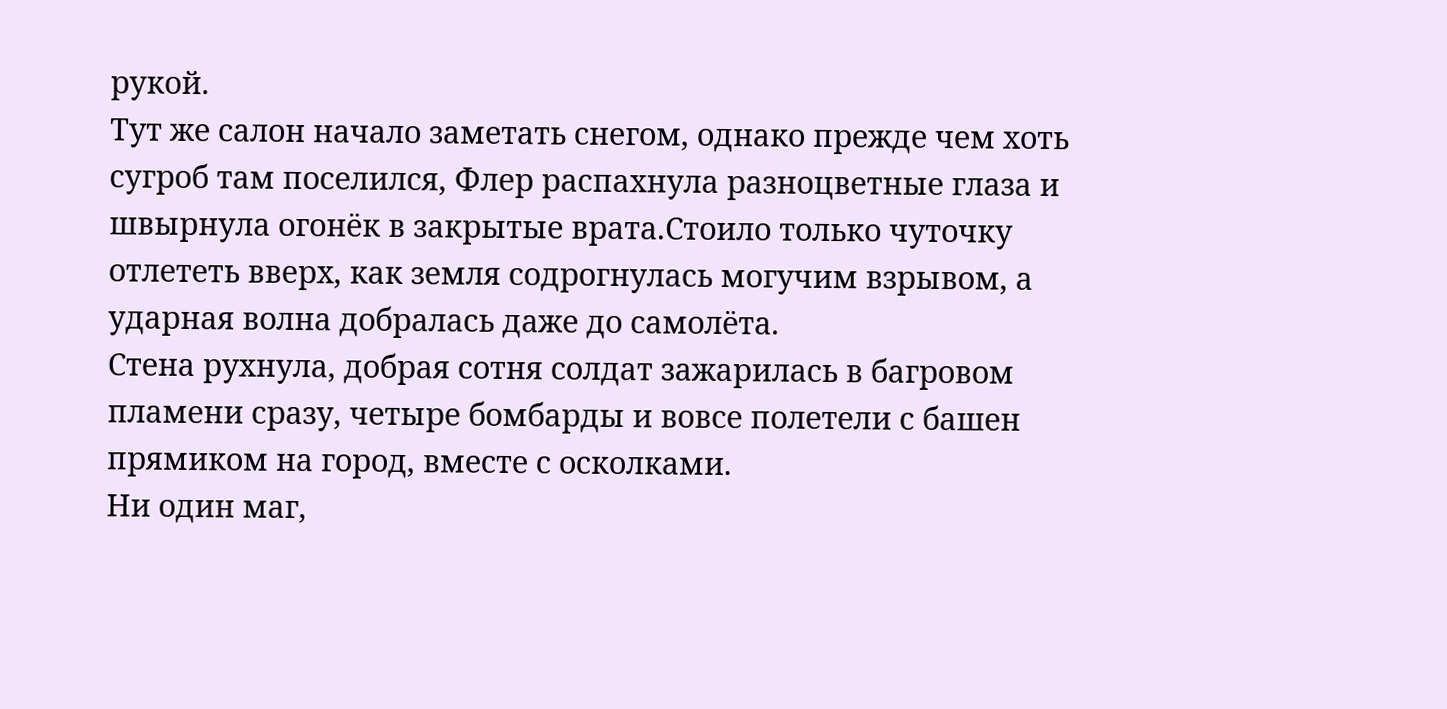рукой.
Тут же салон начало заметать снегом, однако прежде чем хоть сугроб там поселился, Флер распахнула разноцветные глаза и швырнула огонёк в закрытые врата.Стоило только чуточку отлететь вверх, как земля содрогнулась могучим взрывом, а ударная волна добралась даже до самолёта.
Стена рухнула, добрая сотня солдат зажарилась в багровом пламени сразу, четыре бомбарды и вовсе полетели с башен прямиком на город, вместе с осколками.
Ни один маг,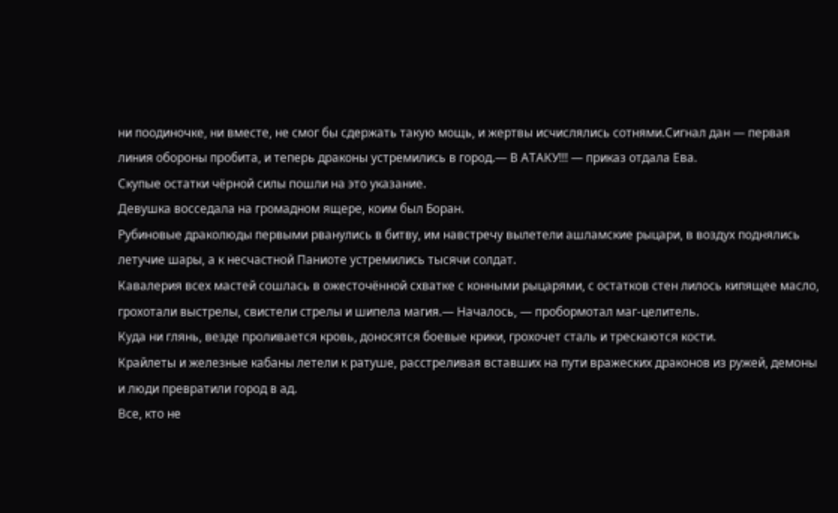ни поодиночке, ни вместе, не смог бы сдержать такую мощь, и жертвы исчислялись сотнями.Сигнал дан — первая линия обороны пробита, и теперь драконы устремились в город.— В АТАКУ!!! — приказ отдала Ева.
Скупые остатки чёрной силы пошли на это указание.
Девушка восседала на громадном ящере, коим был Боран.
Рубиновые драколюды первыми рванулись в битву, им навстречу вылетели ашламские рыцари, в воздух поднялись летучие шары, а к несчастной Паниоте устремились тысячи солдат.
Кавалерия всех мастей сошлась в ожесточённой схватке с конными рыцарями, с остатков стен лилось кипящее масло, грохотали выстрелы, свистели стрелы и шипела магия.— Началось, — пробормотал маг-целитель.
Куда ни глянь, везде проливается кровь, доносятся боевые крики, грохочет сталь и трескаются кости.
Крайлеты и железные кабаны летели к ратуше, расстреливая вставших на пути вражеских драконов из ружей, демоны и люди превратили город в ад.
Все, кто не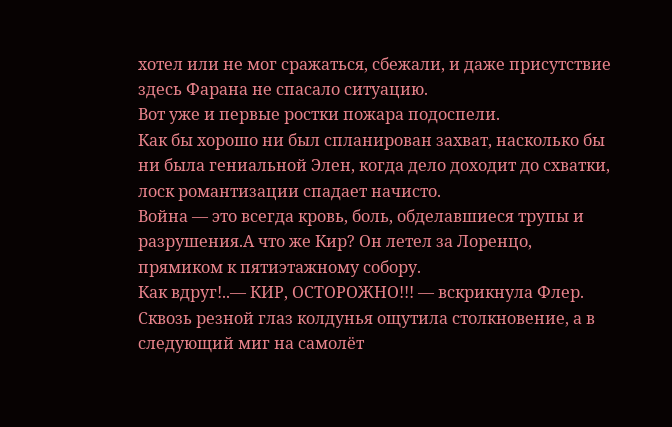хотел или не мог сражаться, сбежали, и даже присутствие здесь Фарана не спасало ситуацию.
Вот уже и первые ростки пожара подоспели.
Как бы хорошо ни был спланирован захват, насколько бы ни была гениальной Элен, когда дело доходит до схватки, лоск романтизации спадает начисто.
Война — это всегда кровь, боль, обделавшиеся трупы и разрушения.А что же Кир? Он летел за Лоренцо, прямиком к пятиэтажному собору.
Как вдруг!..— КИР, ОСТОРОЖНО!!! — вскрикнула Флер.
Сквозь резной глаз колдунья ощутила столкновение, а в следующий миг на самолёт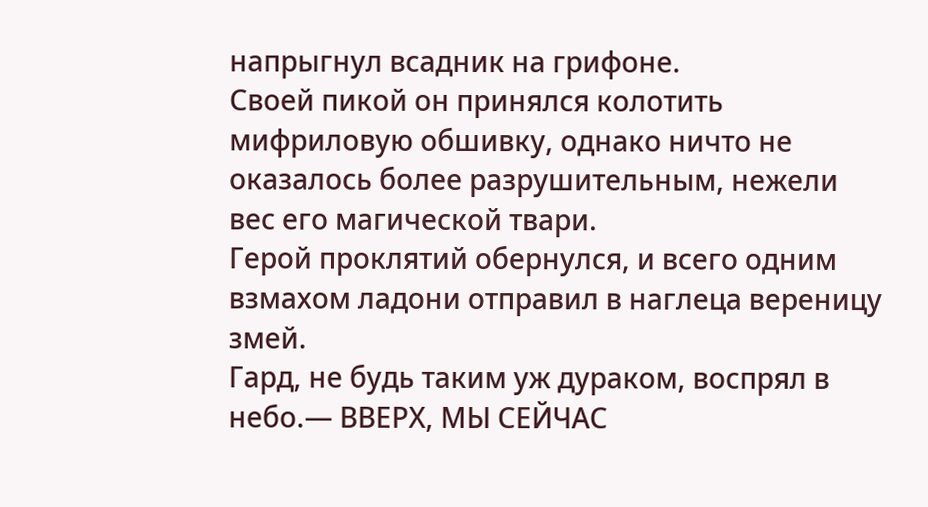напрыгнул всадник на грифоне.
Своей пикой он принялся колотить мифриловую обшивку, однако ничто не оказалось более разрушительным, нежели вес его магической твари.
Герой проклятий обернулся, и всего одним взмахом ладони отправил в наглеца вереницу змей.
Гард, не будь таким уж дураком, воспрял в небо.— ВВЕРХ, МЫ СЕЙЧАС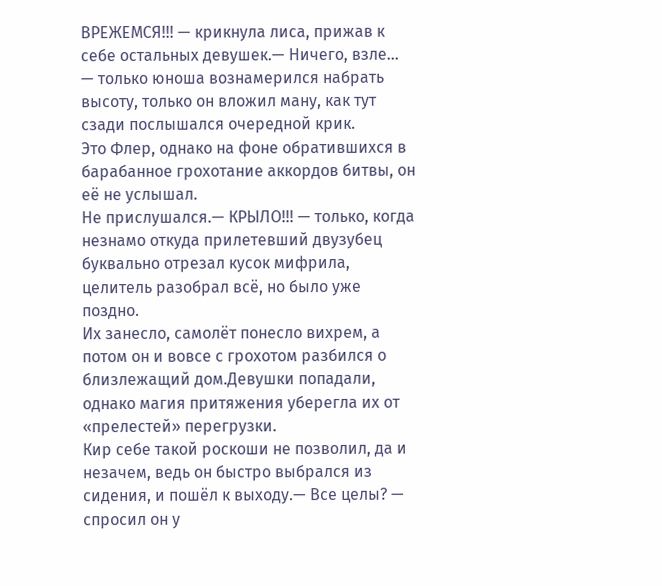ВРЕЖЕМСЯ!!! — крикнула лиса, прижав к себе остальных девушек.— Ничего, взле... — только юноша вознамерился набрать высоту, только он вложил ману, как тут сзади послышался очередной крик.
Это Флер, однако на фоне обратившихся в барабанное грохотание аккордов битвы, он её не услышал.
Не прислушался.— КРЫЛО!!! — только, когда незнамо откуда прилетевший двузубец буквально отрезал кусок мифрила, целитель разобрал всё, но было уже поздно.
Их занесло, самолёт понесло вихрем, а потом он и вовсе с грохотом разбился о близлежащий дом.Девушки попадали, однако магия притяжения уберегла их от «прелестей» перегрузки.
Кир себе такой роскоши не позволил, да и незачем, ведь он быстро выбрался из сидения, и пошёл к выходу.— Все целы? — спросил он у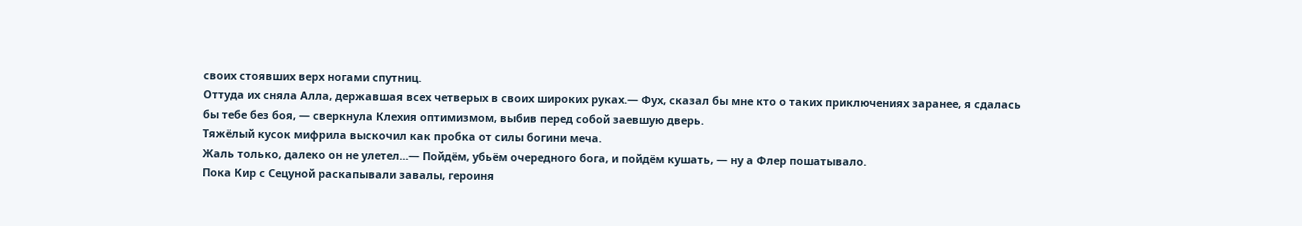своих стоявших верх ногами спутниц.
Оттуда их сняла Алла, державшая всех четверых в своих широких руках.— Фух, сказал бы мне кто о таких приключениях заранее, я сдалась бы тебе без боя, — сверкнула Клехия оптимизмом, выбив перед собой заевшую дверь.
Тяжёлый кусок мифрила выскочил как пробка от силы богини меча.
Жаль только, далеко он не улетел...— Пойдём, убьём очередного бога, и пойдём кушать, — ну а Флер пошатывало.
Пока Кир с Сецуной раскапывали завалы, героиня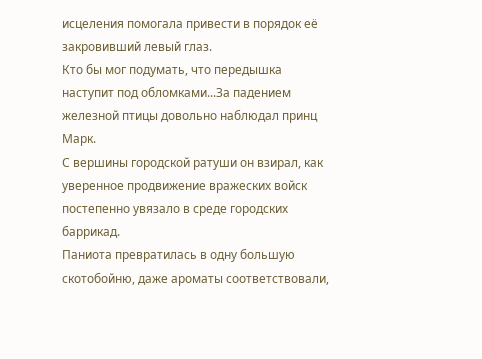исцеления помогала привести в порядок её закровивший левый глаз.
Кто бы мог подумать, что передышка наступит под обломками...За падением железной птицы довольно наблюдал принц Марк.
С вершины городской ратуши он взирал, как уверенное продвижение вражеских войск постепенно увязало в среде городских баррикад.
Паниота превратилась в одну большую скотобойню, даже ароматы соответствовали,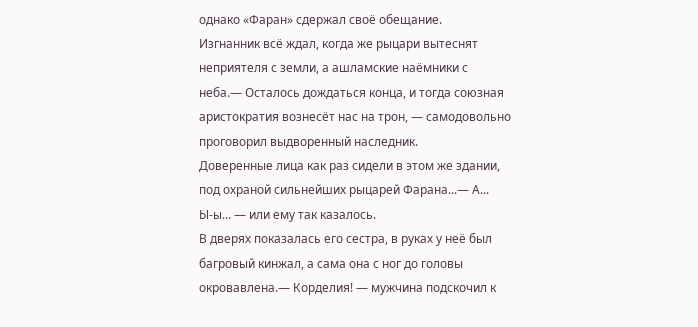однако «Фаран» сдержал своё обещание.
Изгнанник всё ждал, когда же рыцари вытеснят неприятеля с земли, а ашламские наёмники с неба.— Осталось дождаться конца, и тогда союзная аристократия вознесёт нас на трон, — самодовольно проговорил выдворенный наследник.
Доверенные лица как раз сидели в этом же здании, под охраной сильнейших рыцарей Фарана...— А...
Ы-ы... — или ему так казалось.
В дверях показалась его сестра, в руках у неё был багровый кинжал, а сама она с ног до головы окровавлена.— Корделия! — мужчина подскочил к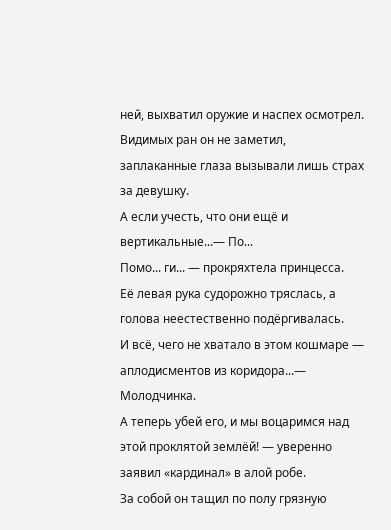ней, выхватил оружие и наспех осмотрел.
Видимых ран он не заметил, заплаканные глаза вызывали лишь страх за девушку.
А если учесть, что они ещё и вертикальные...— По...
Помо... ги... — прокряхтела принцесса.
Её левая рука судорожно тряслась, а голова неестественно подёргивалась.
И всё, чего не хватало в этом кошмаре — аплодисментов из коридора...— Молодчинка.
А теперь убей его, и мы воцаримся над этой проклятой землёй! — уверенно заявил «кардинал» в алой робе.
За собой он тащил по полу грязную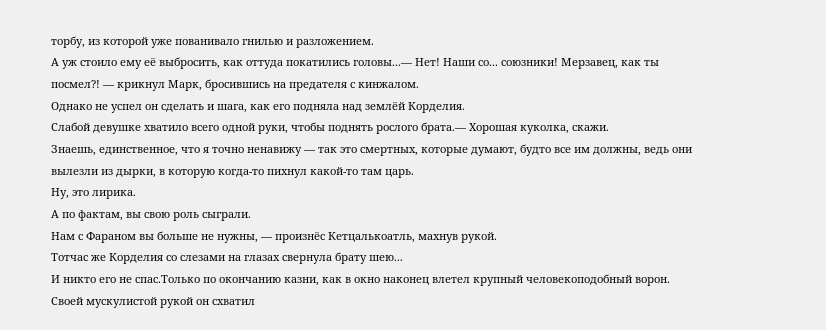торбу, из которой уже пованивало гнилью и разложением.
А уж стоило ему её выбросить, как оттуда покатились головы...— Нет! Наши со... союзники! Мерзавец, как ты посмел?! — крикнул Марк, бросившись на предателя с кинжалом.
Однако не успел он сделать и шага, как его подняла над землёй Корделия.
Слабой девушке хватило всего одной руки, чтобы поднять рослого брата.— Хорошая куколка, скажи.
Знаешь, единственное, что я точно ненавижу — так это смертных, которые думают, будто все им должны, ведь они вылезли из дырки, в которую когда-то пихнул какой-то там царь.
Ну, это лирика.
А по фактам, вы свою роль сыграли.
Нам с Фараном вы больше не нужны, — произнёс Кетцалькоатль, махнув рукой.
Тотчас же Корделия со слезами на глазах свернула брату шею...
И никто его не спас.Только по окончанию казни, как в окно наконец влетел крупный человекоподобный ворон.
Своей мускулистой рукой он схватил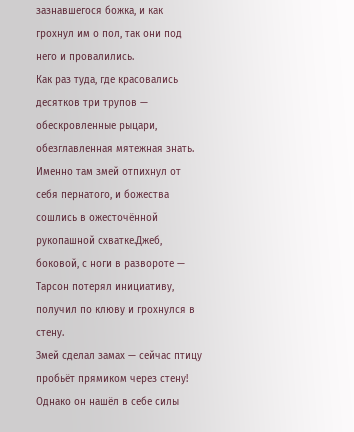зазнавшегося божка, и как грохнул им о пол, так они под него и провалились.
Как раз туда, где красовались десятков три трупов — обескровленные рыцари, обезглавленная мятежная знать.
Именно там змей отпихнул от себя пернатого, и божества сошлись в ожесточённой рукопашной схватке.Джеб, боковой, с ноги в развороте — Тарсон потерял инициативу, получил по клюву и грохнулся в стену.
Змей сделал замах — сейчас птицу пробьёт прямиком через стену! Однако он нашёл в себе силы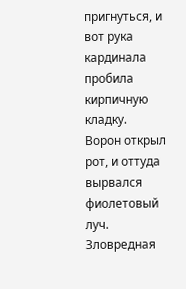пригнуться, и вот рука кардинала пробила кирпичную кладку.
Ворон открыл рот, и оттуда вырвался фиолетовый луч.
Зловредная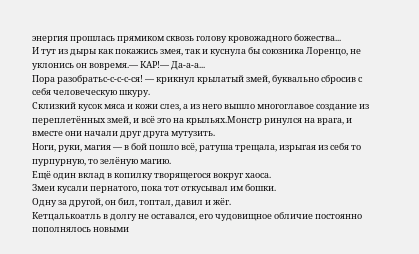энергия прошлась прямиком сквозь голову кровожадного божества...
И тут из дыры как покажись змея, так и куснула бы союзника Лоренцо, не уклонись он вовремя.— КАР!— Да-а-а...
Пора разобратьс-с-с-с-ся! — крикнул крылатый змей, буквально сбросив с себя человеческую шкуру.
Склизкий кусок мяса и кожи слез, а из него вышло многоглавое создание из переплетённых змей, и всё это на крыльях.Монстр ринулся на врага, и вместе они начали друг друга мутузить.
Ноги, руки, магия — в бой пошло всё, ратуша трещала, изрыгая из себя то пурпурную, то зелёную магию.
Ещё один вклад в копилку творящегося вокруг хаоса.
Змеи кусали пернатого, пока тот откусывал им бошки.
Одну за другой, он бил, топтал, давил и жёг.
Кетцалькоатль в долгу не оставался, его чудовищное обличие постоянно пополнялось новыми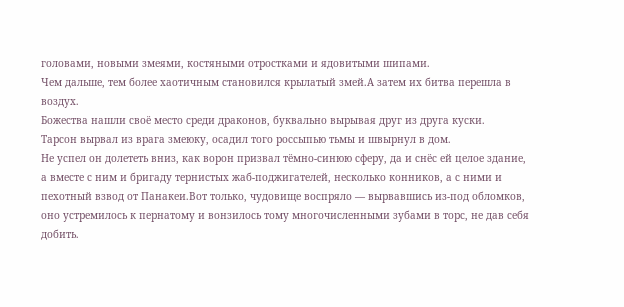головами, новыми змеями, костяными отростками и ядовитыми шипами.
Чем дальше, тем более хаотичным становился крылатый змей.А затем их битва перешла в воздух.
Божества нашли своё место среди драконов, буквально вырывая друг из друга куски.
Тарсон вырвал из врага змеюку, осадил того россыпью тьмы и швырнул в дом.
Не успел он долететь вниз, как ворон призвал тёмно-синюю сферу, да и снёс ей целое здание, а вместе с ним и бригаду тернистых жаб-поджигателей, несколько конников, а с ними и пехотный взвод от Панакеи.Вот только, чудовище воспряло — вырвавшись из-под обломков, оно устремилось к пернатому и вонзилось тому многочисленными зубами в торс, не дав себя добить.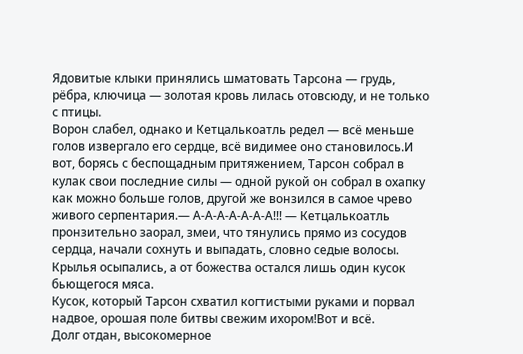Ядовитые клыки принялись шматовать Тарсона — грудь, рёбра, ключица — золотая кровь лилась отовсюду, и не только с птицы.
Ворон слабел, однако и Кетцалькоатль редел — всё меньше голов извергало его сердце, всё видимее оно становилось.И вот, борясь с беспощадным притяжением, Тарсон собрал в кулак свои последние силы — одной рукой он собрал в охапку как можно больше голов, другой же вонзился в самое чрево живого серпентария.— А-А-А-А-А-А-А!!! — Кетцалькоатль пронзительно заорал, змеи, что тянулись прямо из сосудов сердца, начали сохнуть и выпадать, словно седые волосы.
Крылья осыпались, а от божества остался лишь один кусок бьющегося мяса.
Кусок, который Тарсон схватил когтистыми руками и порвал надвое, орошая поле битвы свежим ихором!Вот и всё.
Долг отдан, высокомерное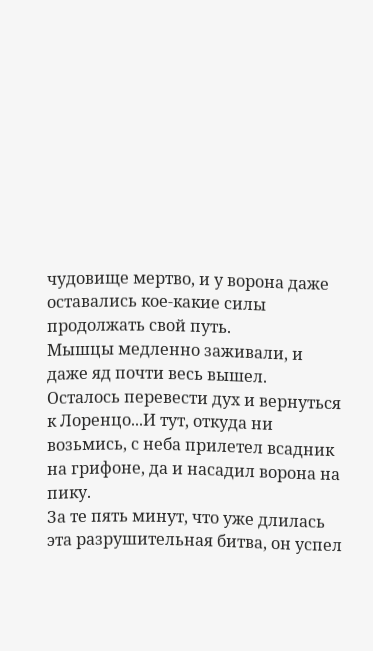чудовище мертво, и у ворона даже оставались кое-какие силы продолжать свой путь.
Мышцы медленно заживали, и даже яд почти весь вышел.
Осталось перевести дух и вернуться к Лоренцо...И тут, откуда ни возьмись, с неба прилетел всадник на грифоне, да и насадил ворона на пику.
За те пять минут, что уже длилась эта разрушительная битва, он успел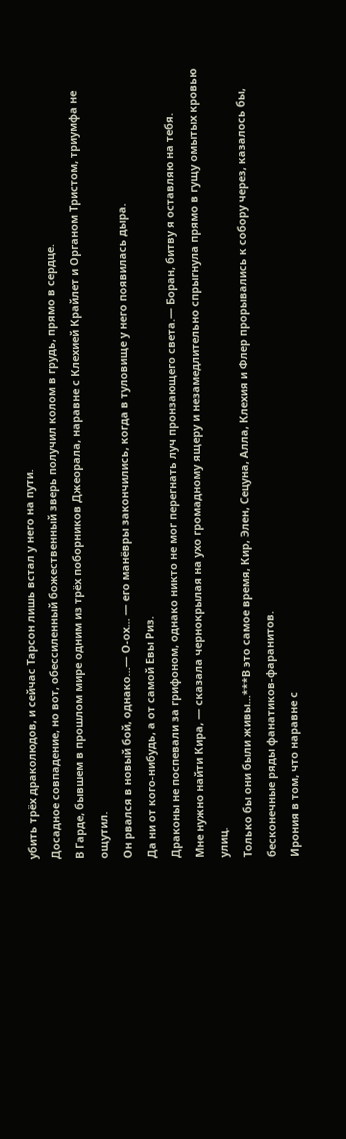убить трёх драколюдов, и сейчас Тарсон лишь встал у него на пути.
Досадное совпадение, но вот, обессиленный божественный зверь получил колом в грудь, прямо в сердце.
В Гарде, бывшем в прошлом мире одним из трёх поборников Джеорала, наравне с Клехией Крайлет и Органом Тристом, триумфа не ощутил.
Он рвался в новый бой, однако...— О-ох... — его манёвры закончились, когда в туловище у него появилась дыра.
Да ни от кого-нибудь, а от самой Евы Риз.
Драконы не поспевали за грифоном, однако никто не мог перегнать луч пронзающего света.— Боран, битву я оставляю на тебя.
Мне нужно найти Кира, — сказала чернокрылая на ухо громадному ящеру и незамедлительно спрыгнула прямо в гущу омытых кровью улиц.
Только бы они были живы...***В это самое время, Кир, Элен, Сецуна, Алла, Клехия и Флер прорывались к собору через, казалось бы, бесконечные ряды фанатиков-фаранитов.
Ирония в том, что наравне с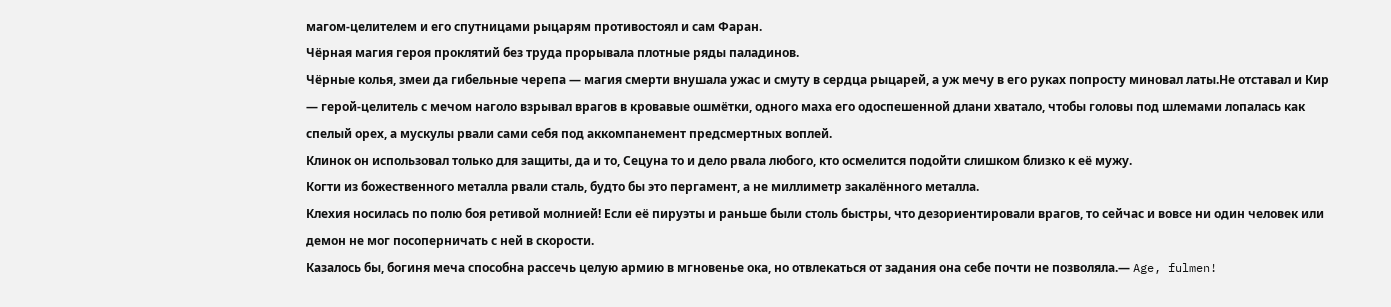магом-целителем и его спутницами рыцарям противостоял и сам Фаран.
Чёрная магия героя проклятий без труда прорывала плотные ряды паладинов.
Чёрные колья, змеи да гибельные черепа — магия смерти внушала ужас и смуту в сердца рыцарей, а уж мечу в его руках попросту миновал латы.Не отставал и Кир — герой-целитель с мечом наголо взрывал врагов в кровавые ошмётки, одного маха его одоспешенной длани хватало, чтобы головы под шлемами лопалась как спелый орех, а мускулы рвали сами себя под аккомпанемент предсмертных воплей.
Клинок он использовал только для защиты, да и то, Сецуна то и дело рвала любого, кто осмелится подойти слишком близко к её мужу.
Когти из божественного металла рвали сталь, будто бы это пергамент, а не миллиметр закалённого металла.
Клехия носилась по полю боя ретивой молнией! Если её пируэты и раньше были столь быстры, что дезориентировали врагов, то сейчас и вовсе ни один человек или демон не мог посоперничать с ней в скорости.
Казалось бы, богиня меча способна рассечь целую армию в мгновенье ока, но отвлекаться от задания она себе почти не позволяла.— Age, fulmen!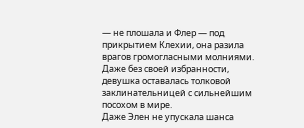— не плошала и Флер — под прикрытием Клехии, она разила врагов громогласными молниями.
Даже без своей избранности, девушка оставалась толковой заклинательницей с сильнейшим посохом в мире.
Даже Элен не упускала шанса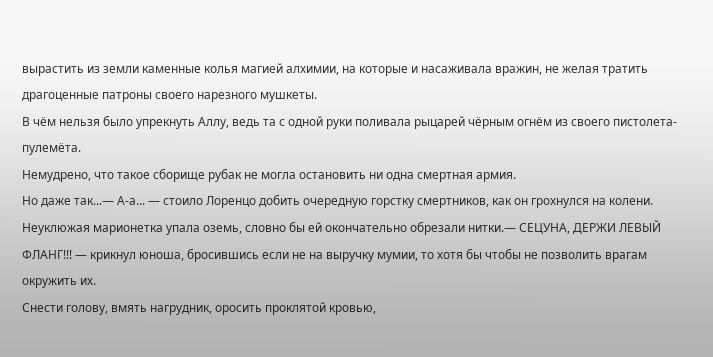вырастить из земли каменные колья магией алхимии, на которые и насаживала вражин, не желая тратить драгоценные патроны своего нарезного мушкеты.
В чём нельзя было упрекнуть Аллу, ведь та с одной руки поливала рыцарей чёрным огнём из своего пистолета-пулемёта.
Немудрено, что такое сборище рубак не могла остановить ни одна смертная армия.
Но даже так...— А-а... — стоило Лоренцо добить очередную горстку смертников, как он грохнулся на колени.
Неуклюжая марионетка упала оземь, словно бы ей окончательно обрезали нитки.— СЕЦУНА, ДЕРЖИ ЛЕВЫЙ ФЛАНГ!!! — крикнул юноша, бросившись если не на выручку мумии, то хотя бы чтобы не позволить врагам окружить их.
Снести голову, вмять нагрудник, оросить проклятой кровью,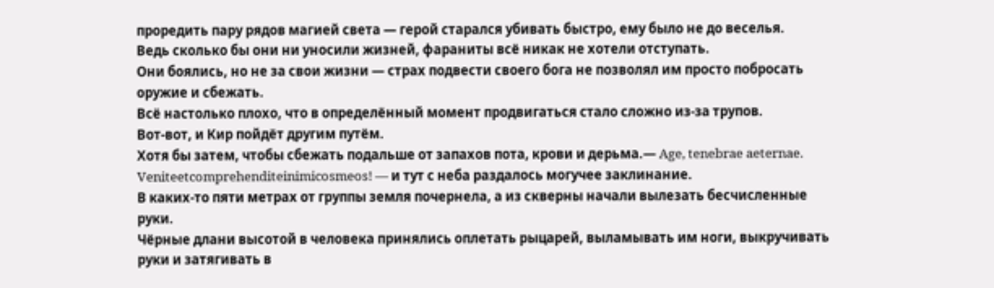проредить пару рядов магией света — герой старался убивать быстро, ему было не до веселья.
Ведь сколько бы они ни уносили жизней, фараниты всё никак не хотели отступать.
Они боялись, но не за свои жизни — страх подвести своего бога не позволял им просто побросать оружие и сбежать.
Всё настолько плохо, что в определённый момент продвигаться стало сложно из-за трупов.
Вот-вот, и Кир пойдёт другим путём.
Хотя бы затем, чтобы сбежать подальше от запахов пота, крови и дерьма.— Age, tenebrae aeternae. Veniteetcomprehenditeinimicosmeos! — и тут с неба раздалось могучее заклинание.
В каких-то пяти метрах от группы земля почернела, а из скверны начали вылезать бесчисленные руки.
Чёрные длани высотой в человека принялись оплетать рыцарей, выламывать им ноги, выкручивать руки и затягивать в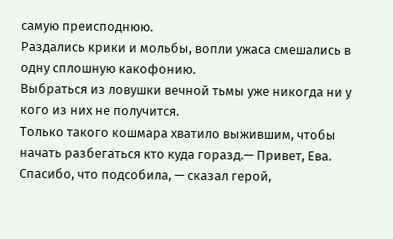самую преисподнюю.
Раздались крики и мольбы, вопли ужаса смешались в одну сплошную какофонию.
Выбраться из ловушки вечной тьмы уже никогда ни у кого из них не получится.
Только такого кошмара хватило выжившим, чтобы начать разбегаться кто куда горазд.— Привет, Ева.
Спасибо, что подсобила, — сказал герой,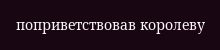поприветствовав королеву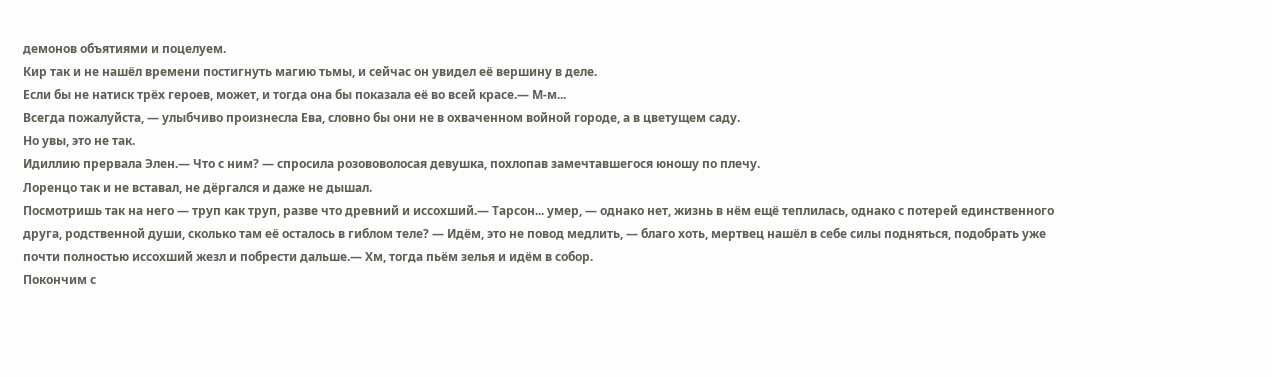демонов объятиями и поцелуем.
Кир так и не нашёл времени постигнуть магию тьмы, и сейчас он увидел её вершину в деле.
Если бы не натиск трёх героев, может, и тогда она бы показала её во всей красе.— М-м...
Всегда пожалуйста, — улыбчиво произнесла Ева, словно бы они не в охваченном войной городе, а в цветущем саду.
Но увы, это не так.
Идиллию прервала Элен.— Что с ним? — спросила розововолосая девушка, похлопав замечтавшегося юношу по плечу.
Лоренцо так и не вставал, не дёргался и даже не дышал.
Посмотришь так на него — труп как труп, разве что древний и иссохший.— Тарсон... умер, — однако нет, жизнь в нём ещё теплилась, однако с потерей единственного друга, родственной души, сколько там её осталось в гиблом теле? — Идём, это не повод медлить, — благо хоть, мертвец нашёл в себе силы подняться, подобрать уже почти полностью иссохший жезл и побрести дальше.— Хм, тогда пьём зелья и идём в собор.
Покончим с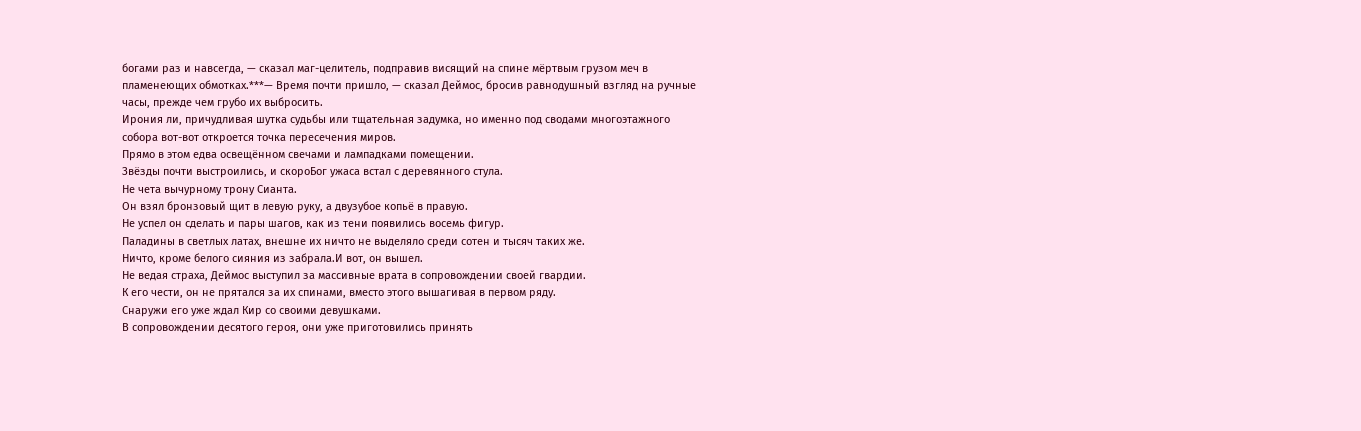богами раз и навсегда, — сказал маг-целитель, подправив висящий на спине мёртвым грузом меч в пламенеющих обмотках.***— Время почти пришло, — сказал Деймос, бросив равнодушный взгляд на ручные часы, прежде чем грубо их выбросить.
Ирония ли, причудливая шутка судьбы или тщательная задумка, но именно под сводами многоэтажного собора вот-вот откроется точка пересечения миров.
Прямо в этом едва освещённом свечами и лампадками помещении.
Звёзды почти выстроились, и скороБог ужаса встал с деревянного стула.
Не чета вычурному трону Сианта.
Он взял бронзовый щит в левую руку, а двузубое копьё в правую.
Не успел он сделать и пары шагов, как из тени появились восемь фигур.
Паладины в светлых латах, внешне их ничто не выделяло среди сотен и тысяч таких же.
Ничто, кроме белого сияния из забрала.И вот, он вышел.
Не ведая страха, Деймос выступил за массивные врата в сопровождении своей гвардии.
К его чести, он не прятался за их спинами, вместо этого вышагивая в первом ряду.
Снаружи его уже ждал Кир со своими девушками.
В сопровождении десятого героя, они уже приготовились принять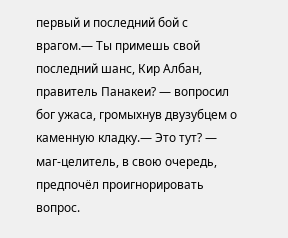первый и последний бой с врагом.— Ты примешь свой последний шанс, Кир Албан, правитель Панакеи? — вопросил бог ужаса, громыхнув двузубцем о каменную кладку.— Это тут? — маг-целитель, в свою очередь, предпочёл проигнорировать вопрос.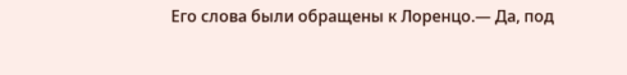Его слова были обращены к Лоренцо.— Да, под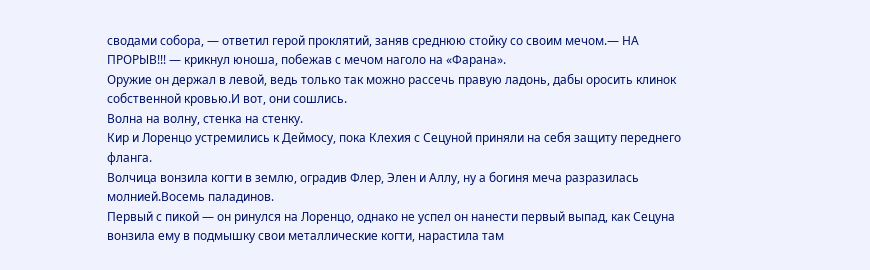сводами собора, — ответил герой проклятий, заняв среднюю стойку со своим мечом.— НА ПРОРЫВ!!! — крикнул юноша, побежав с мечом наголо на «Фарана».
Оружие он держал в левой, ведь только так можно рассечь правую ладонь, дабы оросить клинок собственной кровью.И вот, они сошлись.
Волна на волну, стенка на стенку.
Кир и Лоренцо устремились к Деймосу, пока Клехия с Сецуной приняли на себя защиту переднего фланга.
Волчица вонзила когти в землю, оградив Флер, Элен и Аллу, ну а богиня меча разразилась молнией.Восемь паладинов.
Первый с пикой — он ринулся на Лоренцо, однако не успел он нанести первый выпад, как Сецуна вонзила ему в подмышку свои металлические когти, нарастила там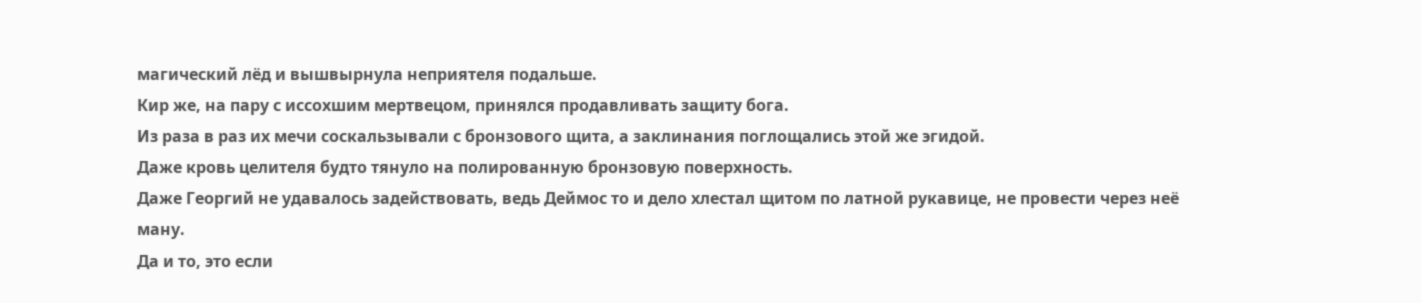магический лёд и вышвырнула неприятеля подальше.
Кир же, на пару с иссохшим мертвецом, принялся продавливать защиту бога.
Из раза в раз их мечи соскальзывали с бронзового щита, а заклинания поглощались этой же эгидой.
Даже кровь целителя будто тянуло на полированную бронзовую поверхность.
Даже Георгий не удавалось задействовать, ведь Деймос то и дело хлестал щитом по латной рукавице, не провести через неё ману.
Да и то, это если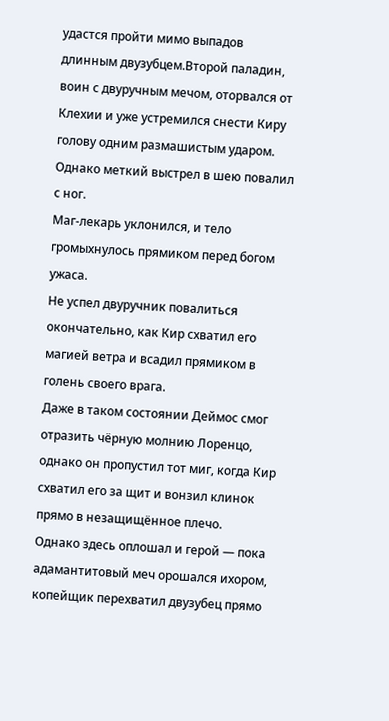удастся пройти мимо выпадов длинным двузубцем.Второй паладин, воин с двуручным мечом, оторвался от Клехии и уже устремился снести Киру голову одним размашистым ударом.
Однако меткий выстрел в шею повалил с ног.
Маг-лекарь уклонился, и тело громыхнулось прямиком перед богом ужаса.
Не успел двуручник повалиться окончательно, как Кир схватил его магией ветра и всадил прямиком в голень своего врага.
Даже в таком состоянии Деймос смог отразить чёрную молнию Лоренцо, однако он пропустил тот миг, когда Кир схватил его за щит и вонзил клинок прямо в незащищённое плечо.
Однако здесь оплошал и герой — пока адамантитовый меч орошался ихором, копейщик перехватил двузубец прямо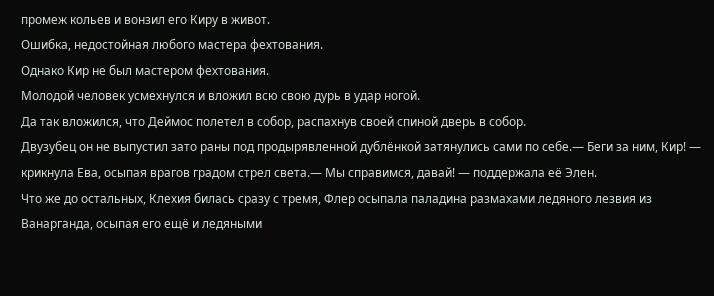промеж кольев и вонзил его Киру в живот.
Ошибка, недостойная любого мастера фехтования.
Однако Кир не был мастером фехтования.
Молодой человек усмехнулся и вложил всю свою дурь в удар ногой.
Да так вложился, что Деймос полетел в собор, распахнув своей спиной дверь в собор.
Двузубец он не выпустил зато раны под продырявленной дублёнкой затянулись сами по себе.— Беги за ним, Кир! — крикнула Ева, осыпая врагов градом стрел света.— Мы справимся, давай! — поддержала её Элен.
Что же до остальных, Клехия билась сразу с тремя, Флер осыпала паладина размахами ледяного лезвия из Ванарганда, осыпая его ещё и ледяными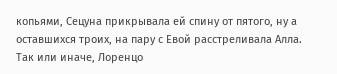копьями, Сецуна прикрывала ей спину от пятого, ну а оставшихся троих, на пару с Евой расстреливала Алла.
Так или иначе, Лоренцо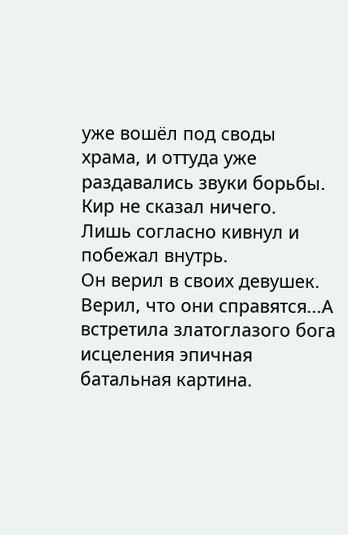уже вошёл под своды храма, и оттуда уже раздавались звуки борьбы.
Кир не сказал ничего.
Лишь согласно кивнул и побежал внутрь.
Он верил в своих девушек.
Верил, что они справятся...А встретила златоглазого бога исцеления эпичная батальная картина.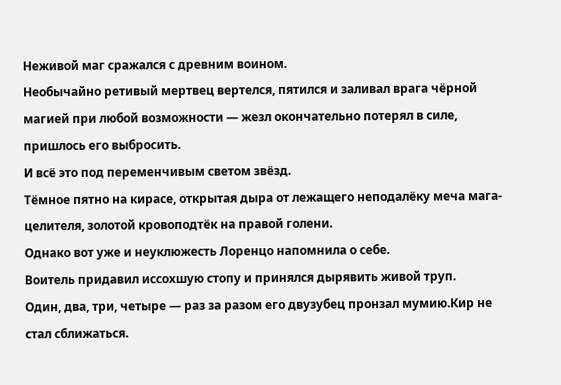Неживой маг сражался с древним воином.
Необычайно ретивый мертвец вертелся, пятился и заливал врага чёрной магией при любой возможности — жезл окончательно потерял в силе, пришлось его выбросить.
И всё это под переменчивым светом звёзд.
Тёмное пятно на кирасе, открытая дыра от лежащего неподалёку меча мага-целителя, золотой кровоподтёк на правой голени.
Однако вот уже и неуклюжесть Лоренцо напомнила о себе.
Воитель придавил иссохшую стопу и принялся дырявить живой труп.
Один, два, три, четыре — раз за разом его двузубец пронзал мумию.Кир не стал сближаться.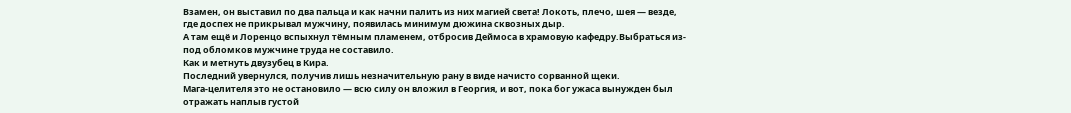Взамен, он выставил по два пальца и как начни палить из них магией света! Локоть, плечо, шея — везде, где доспех не прикрывал мужчину, появилась минимум дюжина сквозных дыр.
А там ещё и Лоренцо вспыхнул тёмным пламенем, отбросив Деймоса в храмовую кафедру.Выбраться из-под обломков мужчине труда не составило.
Как и метнуть двузубец в Кира.
Последний увернулся, получив лишь незначительную рану в виде начисто сорванной щеки.
Мага-целителя это не остановило — всю силу он вложил в Георгия, и вот, пока бог ужаса вынужден был отражать наплыв густой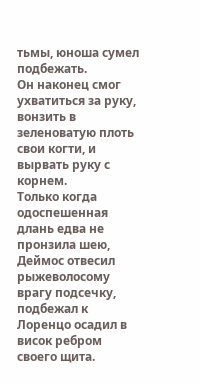тьмы, юноша сумел подбежать.
Он наконец смог ухватиться за руку, вонзить в зеленоватую плоть свои когти, и вырвать руку с корнем.
Только когда одоспешенная длань едва не пронзила шею, Деймос отвесил рыжеволосому врагу подсечку, подбежал к Лоренцо осадил в висок ребром своего щита.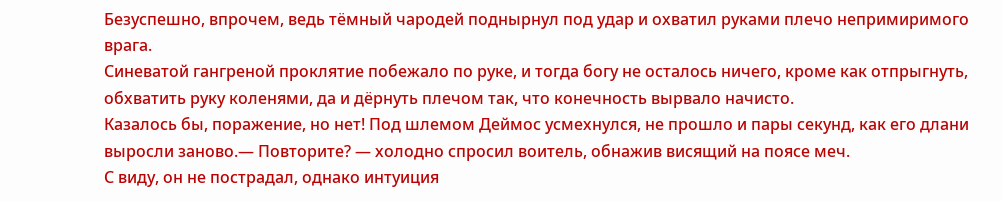Безуспешно, впрочем, ведь тёмный чародей поднырнул под удар и охватил руками плечо непримиримого врага.
Синеватой гангреной проклятие побежало по руке, и тогда богу не осталось ничего, кроме как отпрыгнуть, обхватить руку коленями, да и дёрнуть плечом так, что конечность вырвало начисто.
Казалось бы, поражение, но нет! Под шлемом Деймос усмехнулся, не прошло и пары секунд, как его длани выросли заново.— Повторите? — холодно спросил воитель, обнажив висящий на поясе меч.
С виду, он не пострадал, однако интуиция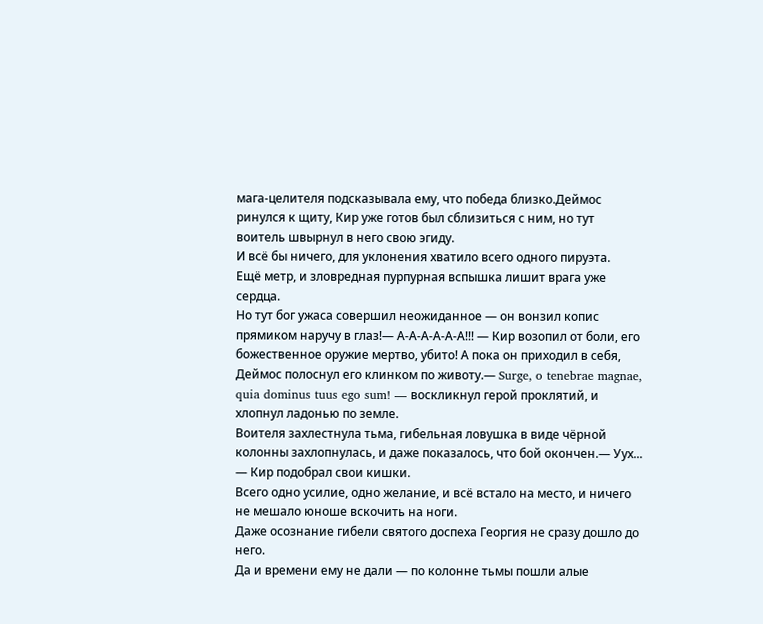мага-целителя подсказывала ему, что победа близко.Деймос ринулся к щиту, Кир уже готов был сблизиться с ним, но тут воитель швырнул в него свою эгиду.
И всё бы ничего, для уклонения хватило всего одного пируэта.
Ещё метр, и зловредная пурпурная вспышка лишит врага уже сердца.
Но тут бог ужаса совершил неожиданное — он вонзил копис прямиком наручу в глаз!— А-А-А-А-А-А!!! — Кир возопил от боли, его божественное оружие мертво, убито! А пока он приходил в себя, Деймос полоснул его клинком по животу.— Surge, o tenebrae magnae, quia dominus tuus ego sum! — воскликнул герой проклятий, и хлопнул ладонью по земле.
Воителя захлестнула тьма, гибельная ловушка в виде чёрной колонны захлопнулась, и даже показалось, что бой окончен.— Уух... — Кир подобрал свои кишки.
Всего одно усилие, одно желание, и всё встало на место, и ничего не мешало юноше вскочить на ноги.
Даже осознание гибели святого доспеха Георгия не сразу дошло до него.
Да и времени ему не дали — по колонне тьмы пошли алые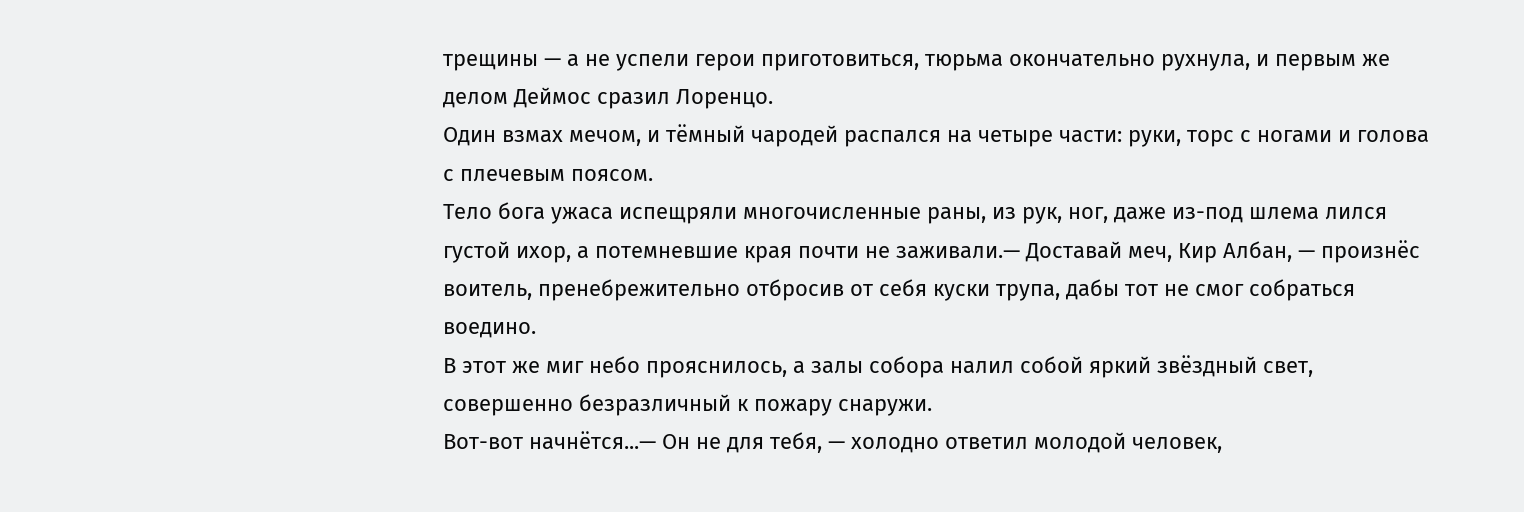трещины — а не успели герои приготовиться, тюрьма окончательно рухнула, и первым же делом Деймос сразил Лоренцо.
Один взмах мечом, и тёмный чародей распался на четыре части: руки, торс с ногами и голова с плечевым поясом.
Тело бога ужаса испещряли многочисленные раны, из рук, ног, даже из-под шлема лился густой ихор, а потемневшие края почти не заживали.— Доставай меч, Кир Албан, — произнёс воитель, пренебрежительно отбросив от себя куски трупа, дабы тот не смог собраться воедино.
В этот же миг небо прояснилось, а залы собора налил собой яркий звёздный свет, совершенно безразличный к пожару снаружи.
Вот-вот начнётся...— Он не для тебя, — холодно ответил молодой человек,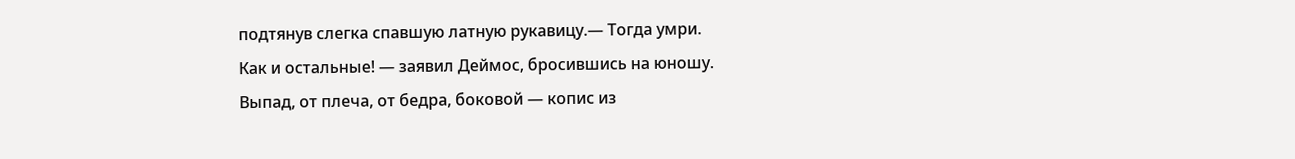подтянув слегка спавшую латную рукавицу.— Тогда умри.
Как и остальные! — заявил Деймос, бросившись на юношу.
Выпад, от плеча, от бедра, боковой — копис из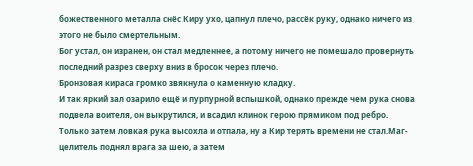божественного металла снёс Киру ухо, цапнул плечо, рассёк руку, однако ничего из этого не было смертельным.
Бог устал, он изранен, он стал медленнее, а потому ничего не помешало провернуть последний разрез сверху вниз в бросок через плечо.
Бронзовая кираса громко звякнула о каменную кладку.
И так яркий зал озарило ещё и пурпурной вспышкой, однако прежде чем рука снова подвела воителя, он выкрутился, и всадил клинок герою прямиком под ребро.
Только затем ловкая рука высохла и отпала, ну а Кир терять времени не стал.Маг-целитель поднял врага за шею, а затем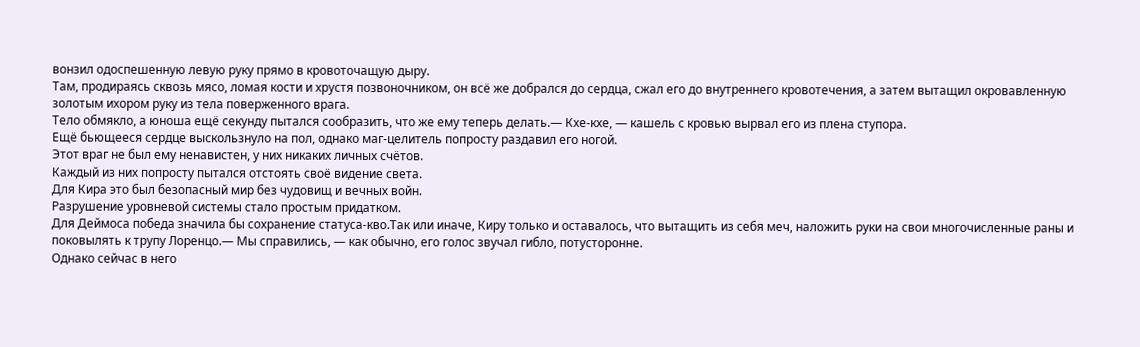вонзил одоспешенную левую руку прямо в кровоточащую дыру.
Там, продираясь сквозь мясо, ломая кости и хрустя позвоночником, он всё же добрался до сердца, сжал его до внутреннего кровотечения, а затем вытащил окровавленную золотым ихором руку из тела поверженного врага.
Тело обмякло, а юноша ещё секунду пытался сообразить, что же ему теперь делать.— Кхе-кхе, — кашель с кровью вырвал его из плена ступора.
Ещё бьющееся сердце выскользнуло на пол, однако маг-целитель попросту раздавил его ногой.
Этот враг не был ему ненавистен, у них никаких личных счётов.
Каждый из них попросту пытался отстоять своё видение света.
Для Кира это был безопасный мир без чудовищ и вечных войн.
Разрушение уровневой системы стало простым придатком.
Для Деймоса победа значила бы сохранение статуса-кво.Так или иначе, Киру только и оставалось, что вытащить из себя меч, наложить руки на свои многочисленные раны и поковылять к трупу Лоренцо.— Мы справились, — как обычно, его голос звучал гибло, потусторонне.
Однако сейчас в него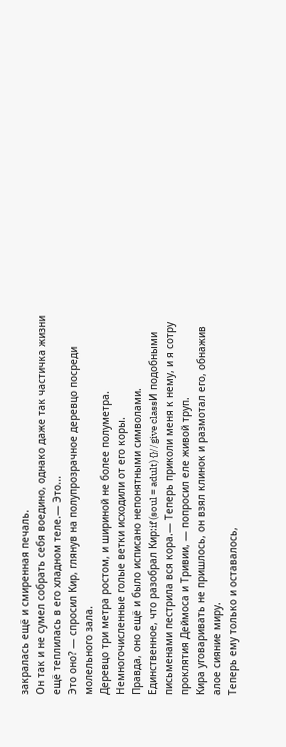закралась ещё и смиренная печаль.
Он так и не сумел собрать себя воедино, однако даже так частичка жизни ещё теплилась в его хладном теле.— Это...
Это оно? — спросил Кир, глянув на полупрозрачное деревцо посреди молельного зала.
Деревцо три метра ростом, и шириной не более полуметра.
Немногочисленные голые ветки исходили от его коры.
Правда, оно ещё и было исписано непонятными символами.
Единственное, что разобрал Кир:if (soul = adult) {}//give classИ подобными письменами пестрила вся кора.— Теперь приколи меня к нему, и я сотру проклятия Деймоса и Тривии, — попросил еле живой труп.
Кира уговаривать не пришлось, он взял клинок и размотал его, обнажив алое сияние миру.
Теперь ему только и оставалось,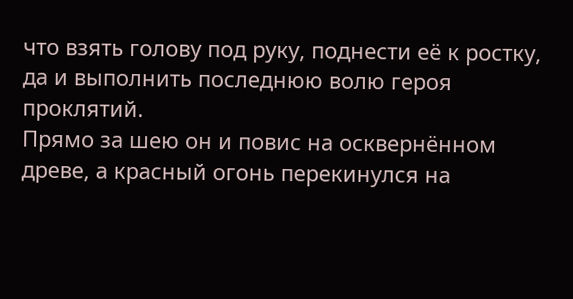что взять голову под руку, поднести её к ростку, да и выполнить последнюю волю героя проклятий.
Прямо за шею он и повис на осквернённом древе, а красный огонь перекинулся на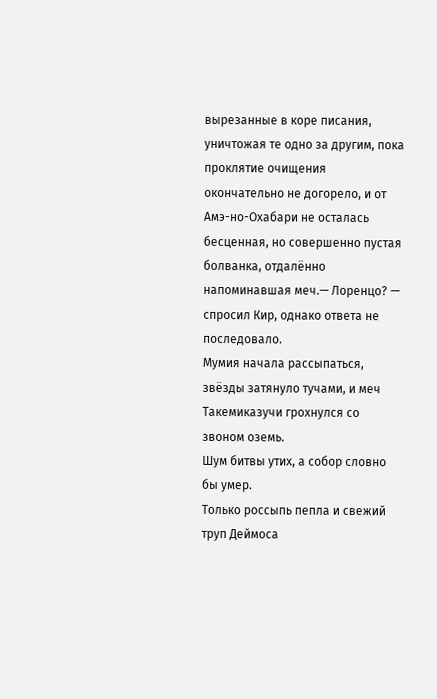вырезанные в коре писания, уничтожая те одно за другим, пока проклятие очищения окончательно не догорело, и от Амэ-но-Охабари не осталась бесценная, но совершенно пустая болванка, отдалённо напоминавшая меч.— Лоренцо? — спросил Кир, однако ответа не последовало.
Мумия начала рассыпаться, звёзды затянуло тучами, и меч Такемиказучи грохнулся со звоном оземь.
Шум битвы утих, а собор словно бы умер.
Только россыпь пепла и свежий труп Деймоса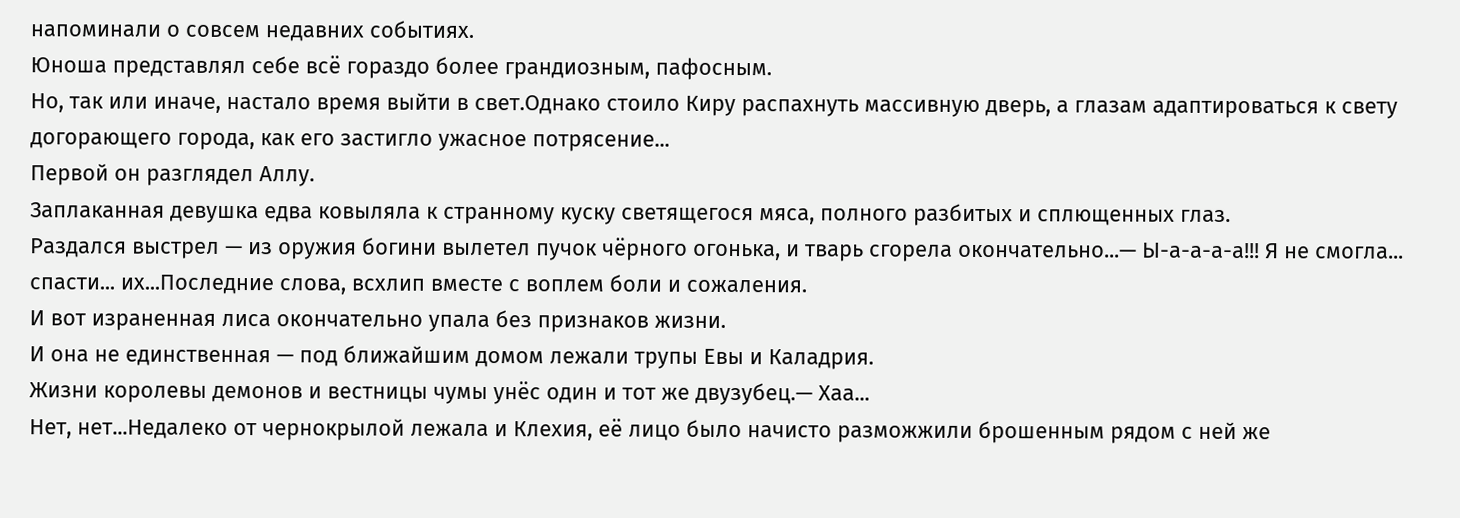напоминали о совсем недавних событиях.
Юноша представлял себе всё гораздо более грандиозным, пафосным.
Но, так или иначе, настало время выйти в свет.Однако стоило Киру распахнуть массивную дверь, а глазам адаптироваться к свету догорающего города, как его застигло ужасное потрясение...
Первой он разглядел Аллу.
Заплаканная девушка едва ковыляла к странному куску светящегося мяса, полного разбитых и сплющенных глаз.
Раздался выстрел — из оружия богини вылетел пучок чёрного огонька, и тварь сгорела окончательно...— Ы-а-а-а-а!!! Я не смогла... спасти... их...Последние слова, всхлип вместе с воплем боли и сожаления.
И вот израненная лиса окончательно упала без признаков жизни.
И она не единственная — под ближайшим домом лежали трупы Евы и Каладрия.
Жизни королевы демонов и вестницы чумы унёс один и тот же двузубец.— Хаа...
Нет, нет...Недалеко от чернокрылой лежала и Клехия, её лицо было начисто разможжили брошенным рядом с ней же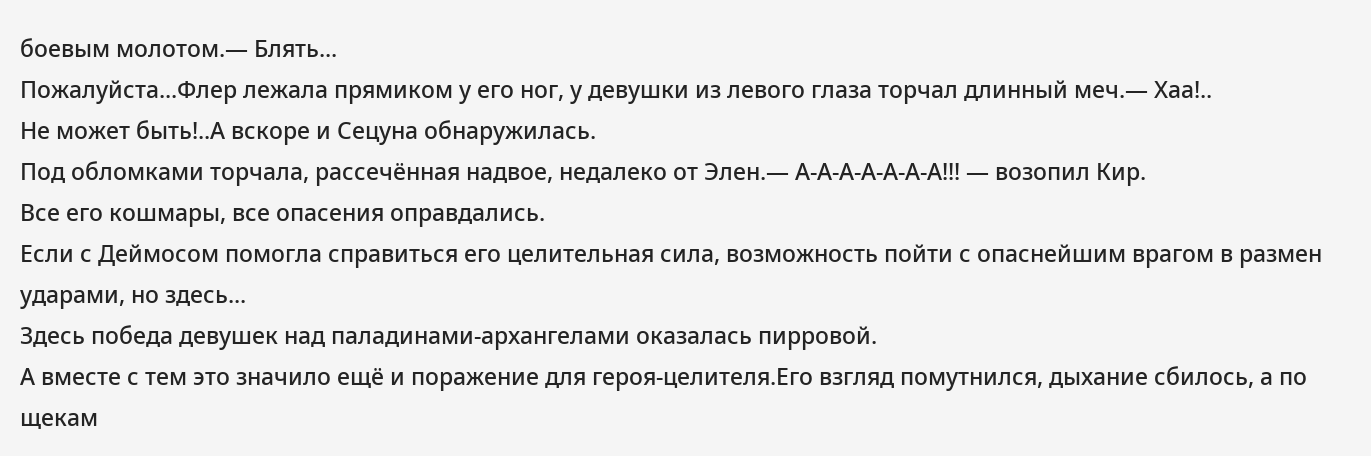боевым молотом.— Блять...
Пожалуйста...Флер лежала прямиком у его ног, у девушки из левого глаза торчал длинный меч.— Хаа!..
Не может быть!..А вскоре и Сецуна обнаружилась.
Под обломками торчала, рассечённая надвое, недалеко от Элен.— А-А-А-А-А-А-А!!! — возопил Кир.
Все его кошмары, все опасения оправдались.
Если с Деймосом помогла справиться его целительная сила, возможность пойти с опаснейшим врагом в размен ударами, но здесь...
Здесь победа девушек над паладинами-архангелами оказалась пирровой.
А вместе с тем это значило ещё и поражение для героя-целителя.Его взгляд помутнился, дыхание сбилось, а по щекам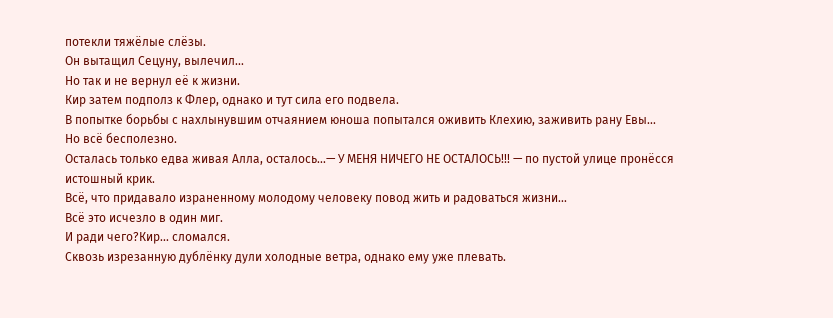потекли тяжёлые слёзы.
Он вытащил Сецуну, вылечил...
Но так и не вернул её к жизни.
Кир затем подполз к Флер, однако и тут сила его подвела.
В попытке борьбы с нахлынувшим отчаянием юноша попытался оживить Клехию, заживить рану Евы...
Но всё бесполезно.
Осталась только едва живая Алла, осталось...— У МЕНЯ НИЧЕГО НЕ ОСТАЛОСЬ!!! — по пустой улице пронёсся истошный крик.
Всё, что придавало израненному молодому человеку повод жить и радоваться жизни...
Всё это исчезло в один миг.
И ради чего?Кир... сломался.
Сквозь изрезанную дублёнку дули холодные ветра, однако ему уже плевать.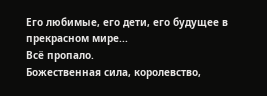Его любимые, его дети, его будущее в прекрасном мире...
Всё пропало.
Божественная сила, королевство,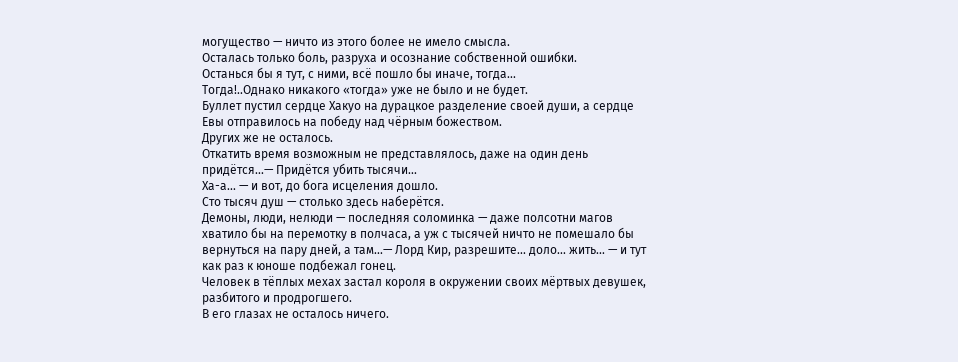могущество — ничто из этого более не имело смысла.
Осталась только боль, разруха и осознание собственной ошибки.
Останься бы я тут, с ними, всё пошло бы иначе, тогда...
Тогда!..Однако никакого «тогда» уже не было и не будет.
Буллет пустил сердце Хакуо на дурацкое разделение своей души, а сердце Евы отправилось на победу над чёрным божеством.
Других же не осталось.
Откатить время возможным не представлялось, даже на один день придётся...— Придётся убить тысячи...
Ха-а... — и вот, до бога исцеления дошло.
Сто тысяч душ — столько здесь наберётся.
Демоны, люди, нелюди — последняя соломинка — даже полсотни магов хватило бы на перемотку в полчаса, а уж с тысячей ничто не помешало бы вернуться на пару дней, а там...— Лорд Кир, разрешите... доло... жить... — и тут как раз к юноше подбежал гонец.
Человек в тёплых мехах застал короля в окружении своих мёртвых девушек, разбитого и продрогшего.
В его глазах не осталось ничего.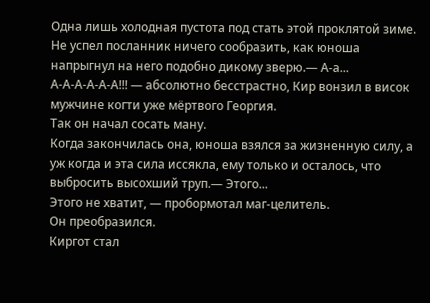Одна лишь холодная пустота под стать этой проклятой зиме.
Не успел посланник ничего сообразить, как юноша напрыгнул на него подобно дикому зверю.— А-а...
А-А-А-А-А-А!!! — абсолютно бесстрастно, Кир вонзил в висок мужчине когти уже мёртвого Георгия.
Так он начал сосать ману.
Когда закончилась она, юноша взялся за жизненную силу, а уж когда и эта сила иссякла, ему только и осталось, что выбросить высохший труп.— Этого...
Этого не хватит, — пробормотал маг-целитель.
Он преобразился.
Киргот стал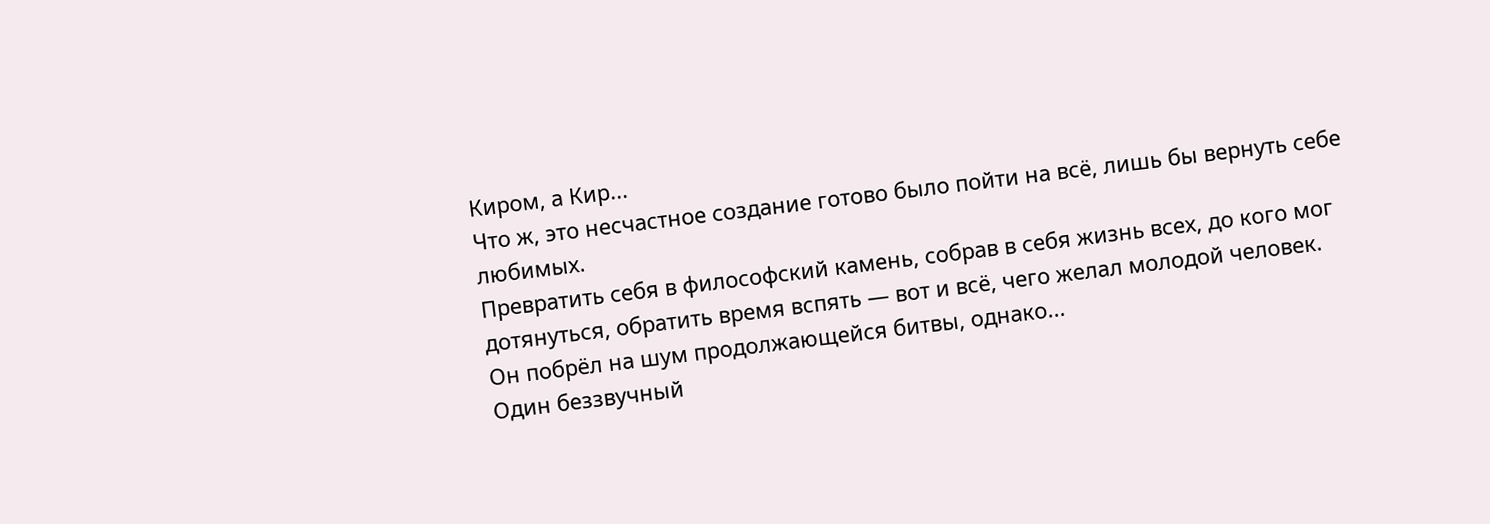Киром, а Кир...
Что ж, это несчастное создание готово было пойти на всё, лишь бы вернуть себе любимых.
Превратить себя в философский камень, собрав в себя жизнь всех, до кого мог дотянуться, обратить время вспять — вот и всё, чего желал молодой человек.
Он побрёл на шум продолжающейся битвы, однако...
Один беззвучный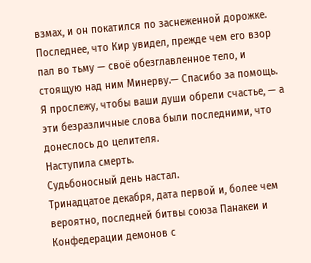взмах, и он покатился по заснеженной дорожке.
Последнее, что Кир увидел, прежде чем его взор пал во тьму — своё обезглавленное тело, и стоящую над ним Минерву.— Спасибо за помощь.
Я прослежу, чтобы ваши души обрели счастье, — а эти безразличные слова были последними, что донеслось до целителя.
Наступила смерть.
Судьбоносный день настал.
Тринадцатое декабря, дата первой и, более чем вероятно, последней битвы союза Панакеи и Конфедерации демонов с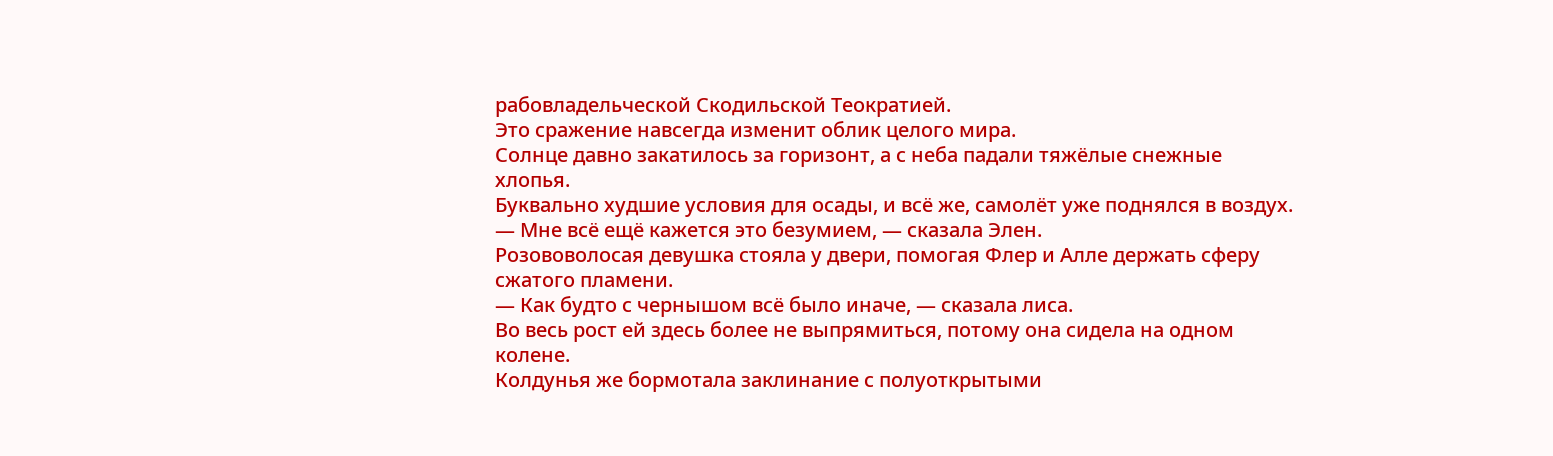рабовладельческой Скодильской Теократией.
Это сражение навсегда изменит облик целого мира.
Солнце давно закатилось за горизонт, а с неба падали тяжёлые снежные хлопья.
Буквально худшие условия для осады, и всё же, самолёт уже поднялся в воздух.
— Мне всё ещё кажется это безумием, — сказала Элен.
Розововолосая девушка стояла у двери, помогая Флер и Алле держать сферу сжатого пламени.
— Как будто с чернышом всё было иначе, — сказала лиса.
Во весь рост ей здесь более не выпрямиться, потому она сидела на одном колене.
Колдунья же бормотала заклинание с полуоткрытыми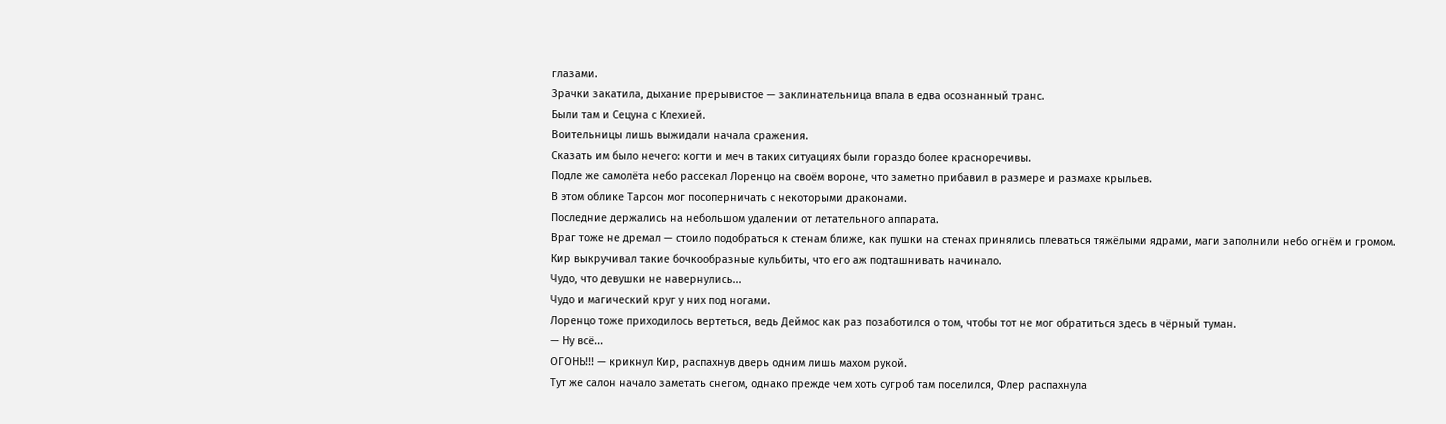глазами.
Зрачки закатила, дыхание прерывистое — заклинательница впала в едва осознанный транс.
Были там и Сецуна с Клехией.
Воительницы лишь выжидали начала сражения.
Сказать им было нечего: когти и меч в таких ситуациях были гораздо более красноречивы.
Подле же самолёта небо рассекал Лоренцо на своём вороне, что заметно прибавил в размере и размахе крыльев.
В этом облике Тарсон мог посоперничать с некоторыми драконами.
Последние держались на небольшом удалении от летательного аппарата.
Враг тоже не дремал — стоило подобраться к стенам ближе, как пушки на стенах принялись плеваться тяжёлыми ядрами, маги заполнили небо огнём и громом.
Кир выкручивал такие бочкообразные кульбиты, что его аж подташнивать начинало.
Чудо, что девушки не навернулись...
Чудо и магический круг у них под ногами.
Лоренцо тоже приходилось вертеться, ведь Деймос как раз позаботился о том, чтобы тот не мог обратиться здесь в чёрный туман.
— Ну всё...
ОГОНЬ!!! — крикнул Кир, распахнув дверь одним лишь махом рукой.
Тут же салон начало заметать снегом, однако прежде чем хоть сугроб там поселился, Флер распахнула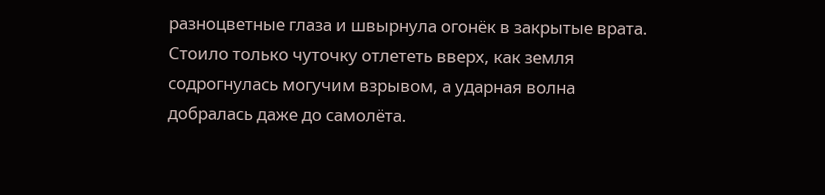разноцветные глаза и швырнула огонёк в закрытые врата.
Стоило только чуточку отлететь вверх, как земля содрогнулась могучим взрывом, а ударная волна добралась даже до самолёта.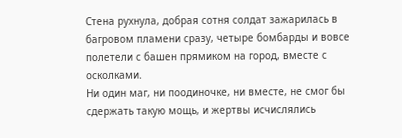Стена рухнула, добрая сотня солдат зажарилась в багровом пламени сразу, четыре бомбарды и вовсе полетели с башен прямиком на город, вместе с осколками.
Ни один маг, ни поодиночке, ни вместе, не смог бы сдержать такую мощь, и жертвы исчислялись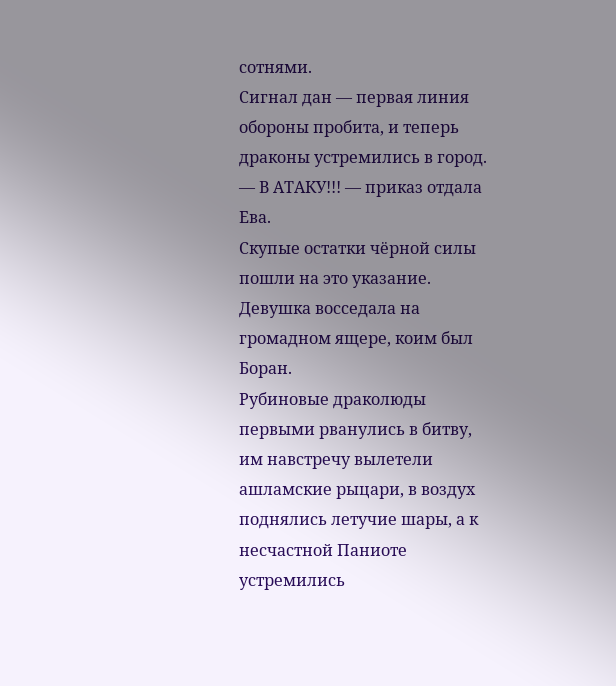сотнями.
Сигнал дан — первая линия обороны пробита, и теперь драконы устремились в город.
— В АТАКУ!!! — приказ отдала Ева.
Скупые остатки чёрной силы пошли на это указание.
Девушка восседала на громадном ящере, коим был Боран.
Рубиновые драколюды первыми рванулись в битву, им навстречу вылетели ашламские рыцари, в воздух поднялись летучие шары, а к несчастной Паниоте устремились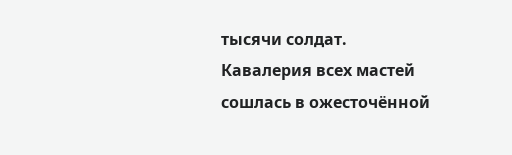тысячи солдат.
Кавалерия всех мастей сошлась в ожесточённой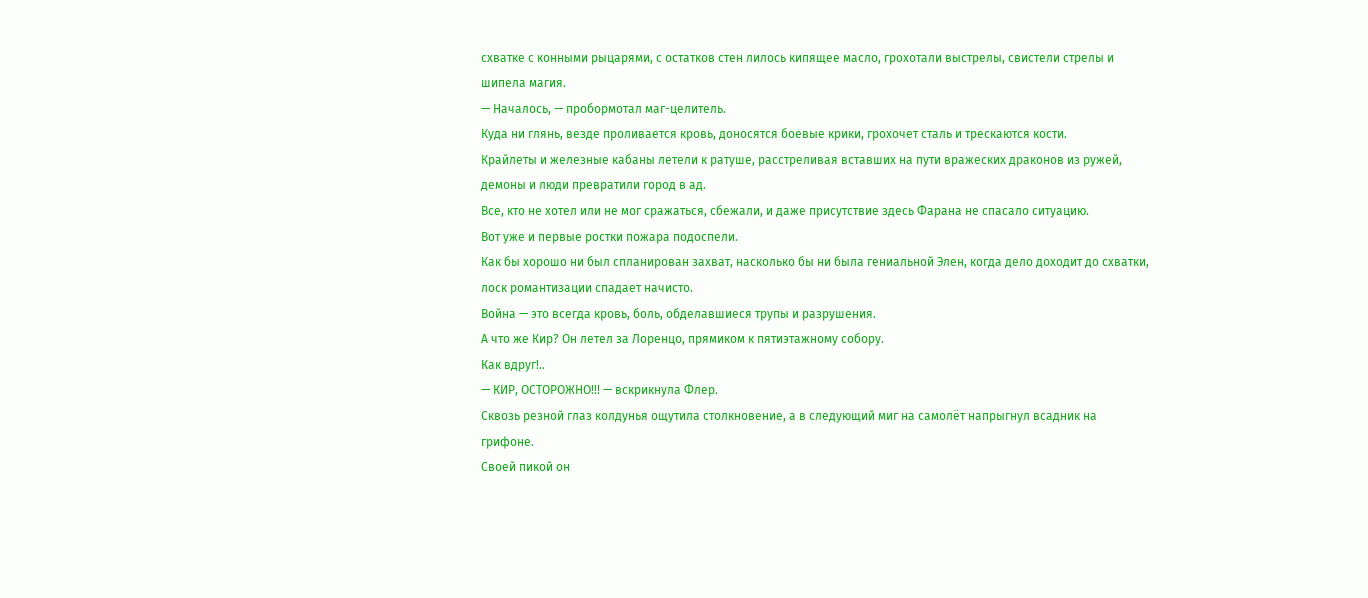схватке с конными рыцарями, с остатков стен лилось кипящее масло, грохотали выстрелы, свистели стрелы и шипела магия.
— Началось, — пробормотал маг-целитель.
Куда ни глянь, везде проливается кровь, доносятся боевые крики, грохочет сталь и трескаются кости.
Крайлеты и железные кабаны летели к ратуше, расстреливая вставших на пути вражеских драконов из ружей, демоны и люди превратили город в ад.
Все, кто не хотел или не мог сражаться, сбежали, и даже присутствие здесь Фарана не спасало ситуацию.
Вот уже и первые ростки пожара подоспели.
Как бы хорошо ни был спланирован захват, насколько бы ни была гениальной Элен, когда дело доходит до схватки, лоск романтизации спадает начисто.
Война — это всегда кровь, боль, обделавшиеся трупы и разрушения.
А что же Кир? Он летел за Лоренцо, прямиком к пятиэтажному собору.
Как вдруг!..
— КИР, ОСТОРОЖНО!!! — вскрикнула Флер.
Сквозь резной глаз колдунья ощутила столкновение, а в следующий миг на самолёт напрыгнул всадник на грифоне.
Своей пикой он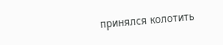принялся колотить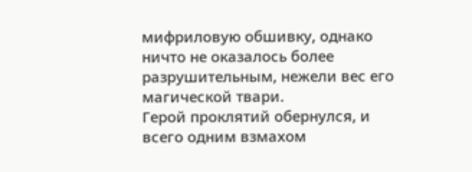мифриловую обшивку, однако ничто не оказалось более разрушительным, нежели вес его магической твари.
Герой проклятий обернулся, и всего одним взмахом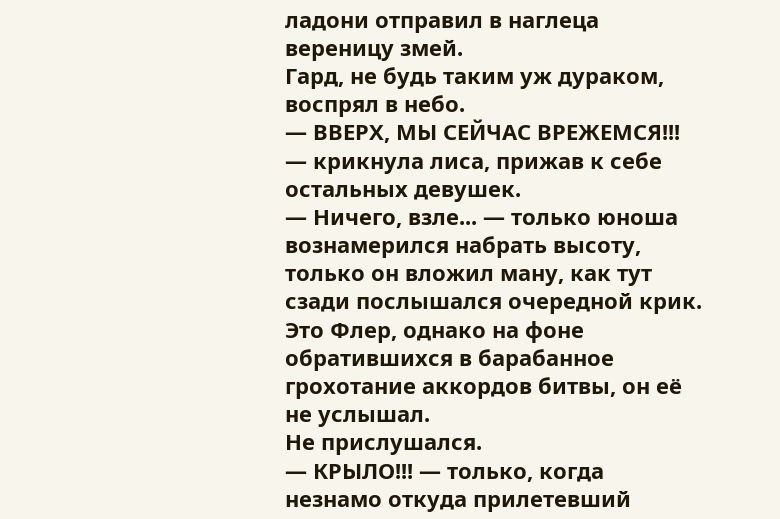ладони отправил в наглеца вереницу змей.
Гард, не будь таким уж дураком, воспрял в небо.
— ВВЕРХ, МЫ СЕЙЧАС ВРЕЖЕМСЯ!!! — крикнула лиса, прижав к себе остальных девушек.
— Ничего, взле... — только юноша вознамерился набрать высоту, только он вложил ману, как тут сзади послышался очередной крик.
Это Флер, однако на фоне обратившихся в барабанное грохотание аккордов битвы, он её не услышал.
Не прислушался.
— КРЫЛО!!! — только, когда незнамо откуда прилетевший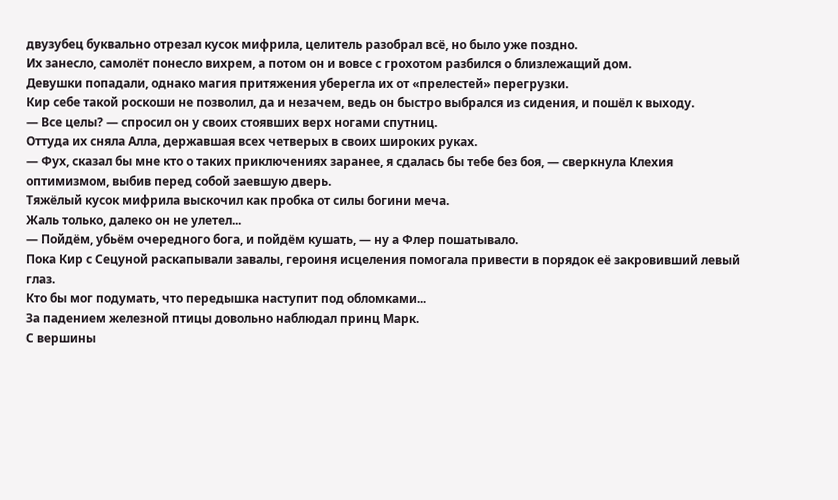двузубец буквально отрезал кусок мифрила, целитель разобрал всё, но было уже поздно.
Их занесло, самолёт понесло вихрем, а потом он и вовсе с грохотом разбился о близлежащий дом.
Девушки попадали, однако магия притяжения уберегла их от «прелестей» перегрузки.
Кир себе такой роскоши не позволил, да и незачем, ведь он быстро выбрался из сидения, и пошёл к выходу.
— Все целы? — спросил он у своих стоявших верх ногами спутниц.
Оттуда их сняла Алла, державшая всех четверых в своих широких руках.
— Фух, сказал бы мне кто о таких приключениях заранее, я сдалась бы тебе без боя, — сверкнула Клехия оптимизмом, выбив перед собой заевшую дверь.
Тяжёлый кусок мифрила выскочил как пробка от силы богини меча.
Жаль только, далеко он не улетел...
— Пойдём, убьём очередного бога, и пойдём кушать, — ну а Флер пошатывало.
Пока Кир с Сецуной раскапывали завалы, героиня исцеления помогала привести в порядок её закровивший левый глаз.
Кто бы мог подумать, что передышка наступит под обломками...
За падением железной птицы довольно наблюдал принц Марк.
С вершины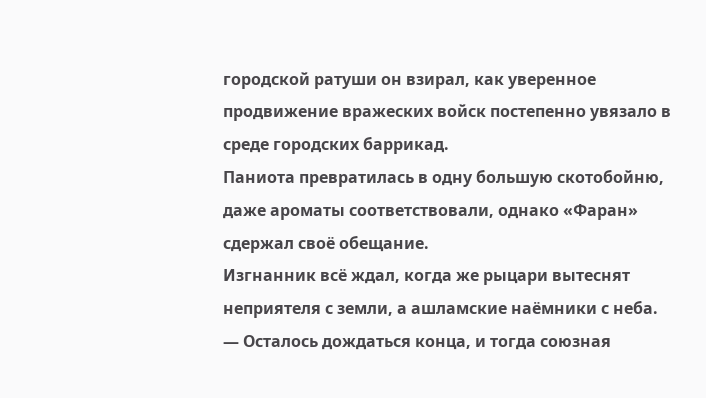городской ратуши он взирал, как уверенное продвижение вражеских войск постепенно увязало в среде городских баррикад.
Паниота превратилась в одну большую скотобойню, даже ароматы соответствовали, однако «Фаран» сдержал своё обещание.
Изгнанник всё ждал, когда же рыцари вытеснят неприятеля с земли, а ашламские наёмники с неба.
— Осталось дождаться конца, и тогда союзная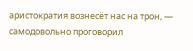аристократия вознесёт нас на трон, — самодовольно проговорил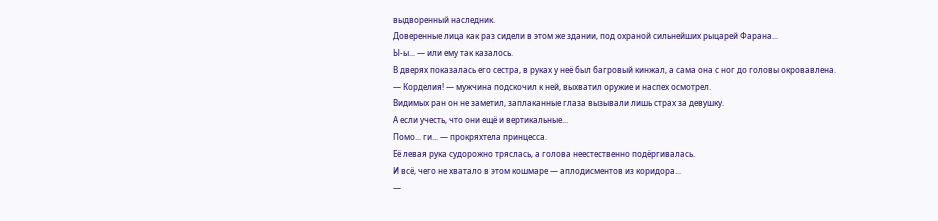выдворенный наследник.
Доверенные лица как раз сидели в этом же здании, под охраной сильнейших рыцарей Фарана...
Ы-ы... — или ему так казалось.
В дверях показалась его сестра, в руках у неё был багровый кинжал, а сама она с ног до головы окровавлена.
— Корделия! — мужчина подскочил к ней, выхватил оружие и наспех осмотрел.
Видимых ран он не заметил, заплаканные глаза вызывали лишь страх за девушку.
А если учесть, что они ещё и вертикальные...
Помо... ги... — прокряхтела принцесса.
Её левая рука судорожно тряслась, а голова неестественно подёргивалась.
И всё, чего не хватало в этом кошмаре — аплодисментов из коридора...
—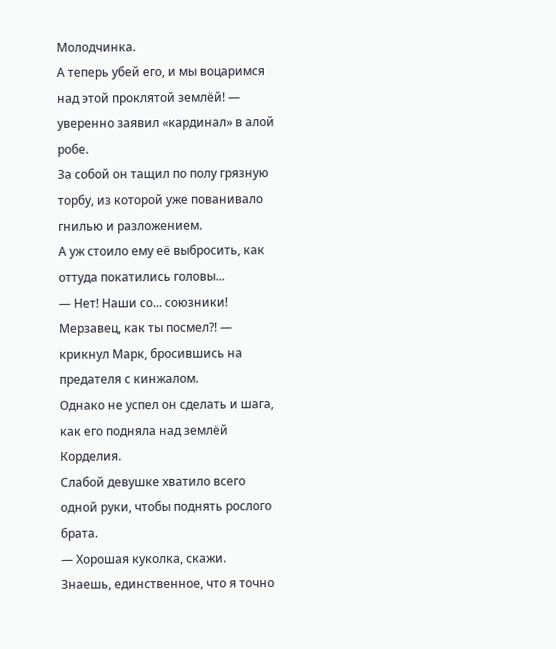Молодчинка.
А теперь убей его, и мы воцаримся над этой проклятой землёй! — уверенно заявил «кардинал» в алой робе.
За собой он тащил по полу грязную торбу, из которой уже пованивало гнилью и разложением.
А уж стоило ему её выбросить, как оттуда покатились головы...
— Нет! Наши со... союзники! Мерзавец, как ты посмел?! — крикнул Марк, бросившись на предателя с кинжалом.
Однако не успел он сделать и шага, как его подняла над землёй Корделия.
Слабой девушке хватило всего одной руки, чтобы поднять рослого брата.
— Хорошая куколка, скажи.
Знаешь, единственное, что я точно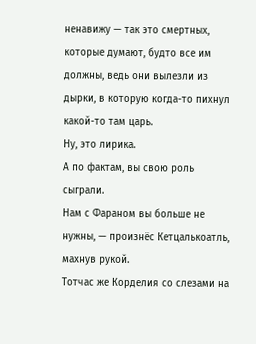ненавижу — так это смертных, которые думают, будто все им должны, ведь они вылезли из дырки, в которую когда-то пихнул какой-то там царь.
Ну, это лирика.
А по фактам, вы свою роль сыграли.
Нам с Фараном вы больше не нужны, — произнёс Кетцалькоатль, махнув рукой.
Тотчас же Корделия со слезами на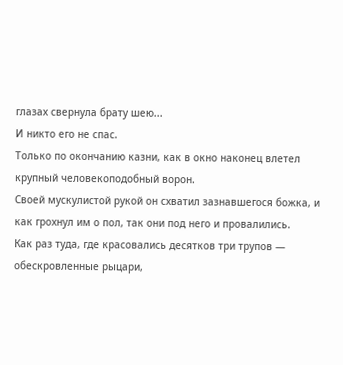глазах свернула брату шею...
И никто его не спас.
Только по окончанию казни, как в окно наконец влетел крупный человекоподобный ворон.
Своей мускулистой рукой он схватил зазнавшегося божка, и как грохнул им о пол, так они под него и провалились.
Как раз туда, где красовались десятков три трупов — обескровленные рыцари,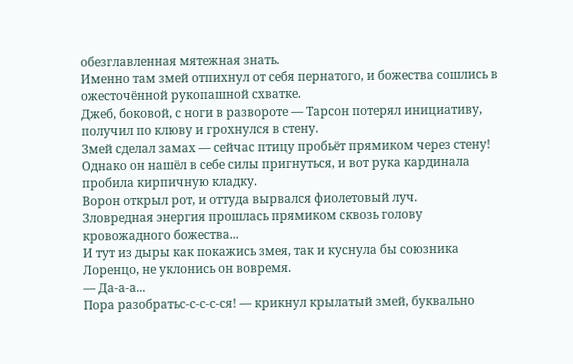обезглавленная мятежная знать.
Именно там змей отпихнул от себя пернатого, и божества сошлись в ожесточённой рукопашной схватке.
Джеб, боковой, с ноги в развороте — Тарсон потерял инициативу, получил по клюву и грохнулся в стену.
Змей сделал замах — сейчас птицу пробьёт прямиком через стену! Однако он нашёл в себе силы пригнуться, и вот рука кардинала пробила кирпичную кладку.
Ворон открыл рот, и оттуда вырвался фиолетовый луч.
Зловредная энергия прошлась прямиком сквозь голову кровожадного божества...
И тут из дыры как покажись змея, так и куснула бы союзника Лоренцо, не уклонись он вовремя.
— Да-а-а...
Пора разобратьс-с-с-с-ся! — крикнул крылатый змей, буквально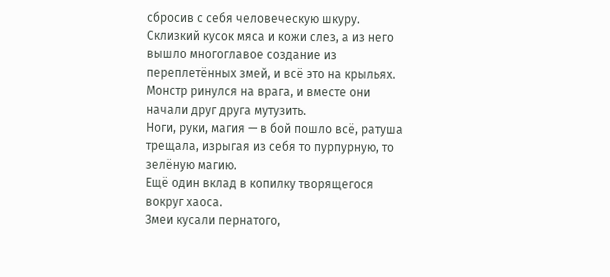сбросив с себя человеческую шкуру.
Склизкий кусок мяса и кожи слез, а из него вышло многоглавое создание из переплетённых змей, и всё это на крыльях.
Монстр ринулся на врага, и вместе они начали друг друга мутузить.
Ноги, руки, магия — в бой пошло всё, ратуша трещала, изрыгая из себя то пурпурную, то зелёную магию.
Ещё один вклад в копилку творящегося вокруг хаоса.
Змеи кусали пернатого,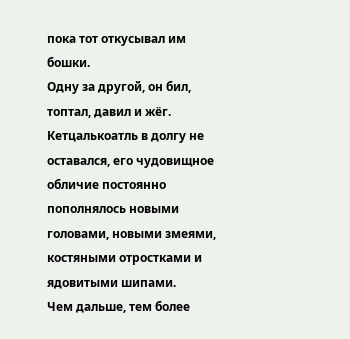пока тот откусывал им бошки.
Одну за другой, он бил, топтал, давил и жёг.
Кетцалькоатль в долгу не оставался, его чудовищное обличие постоянно пополнялось новыми головами, новыми змеями, костяными отростками и ядовитыми шипами.
Чем дальше, тем более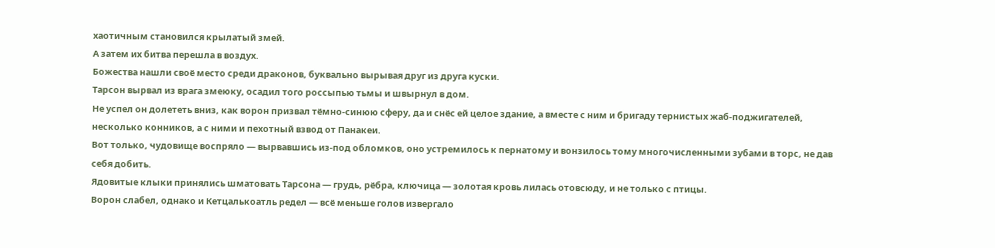хаотичным становился крылатый змей.
А затем их битва перешла в воздух.
Божества нашли своё место среди драконов, буквально вырывая друг из друга куски.
Тарсон вырвал из врага змеюку, осадил того россыпью тьмы и швырнул в дом.
Не успел он долететь вниз, как ворон призвал тёмно-синюю сферу, да и снёс ей целое здание, а вместе с ним и бригаду тернистых жаб-поджигателей, несколько конников, а с ними и пехотный взвод от Панакеи.
Вот только, чудовище воспряло — вырвавшись из-под обломков, оно устремилось к пернатому и вонзилось тому многочисленными зубами в торс, не дав себя добить.
Ядовитые клыки принялись шматовать Тарсона — грудь, рёбра, ключица — золотая кровь лилась отовсюду, и не только с птицы.
Ворон слабел, однако и Кетцалькоатль редел — всё меньше голов извергало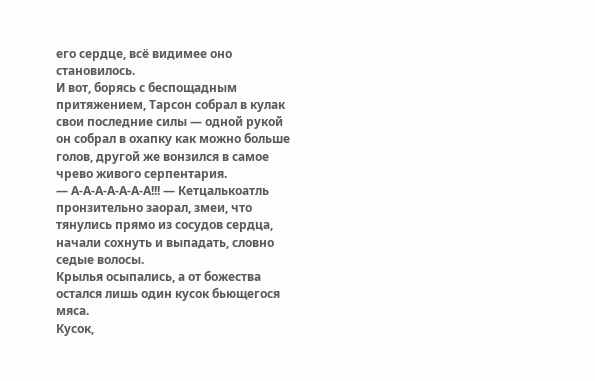его сердце, всё видимее оно становилось.
И вот, борясь с беспощадным притяжением, Тарсон собрал в кулак свои последние силы — одной рукой он собрал в охапку как можно больше голов, другой же вонзился в самое чрево живого серпентария.
— А-А-А-А-А-А-А!!! — Кетцалькоатль пронзительно заорал, змеи, что тянулись прямо из сосудов сердца, начали сохнуть и выпадать, словно седые волосы.
Крылья осыпались, а от божества остался лишь один кусок бьющегося мяса.
Кусок,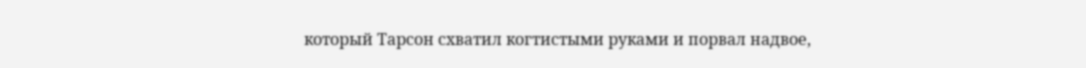который Тарсон схватил когтистыми руками и порвал надвое,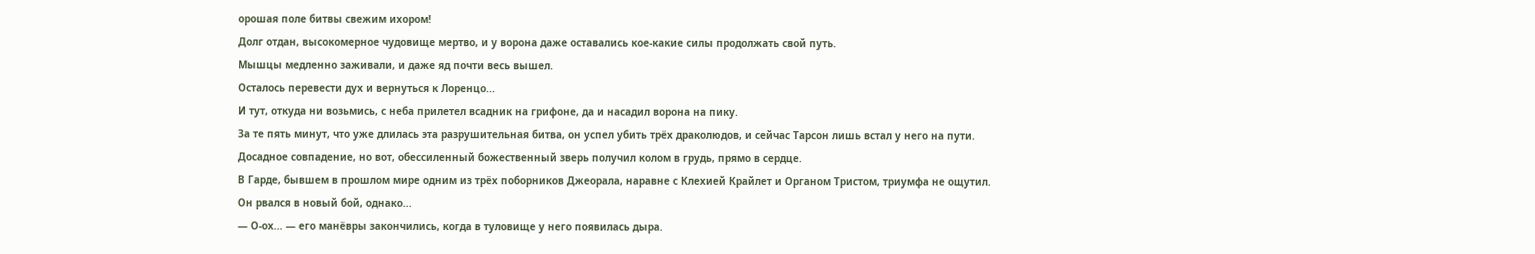орошая поле битвы свежим ихором!
Долг отдан, высокомерное чудовище мертво, и у ворона даже оставались кое-какие силы продолжать свой путь.
Мышцы медленно заживали, и даже яд почти весь вышел.
Осталось перевести дух и вернуться к Лоренцо...
И тут, откуда ни возьмись, с неба прилетел всадник на грифоне, да и насадил ворона на пику.
За те пять минут, что уже длилась эта разрушительная битва, он успел убить трёх драколюдов, и сейчас Тарсон лишь встал у него на пути.
Досадное совпадение, но вот, обессиленный божественный зверь получил колом в грудь, прямо в сердце.
В Гарде, бывшем в прошлом мире одним из трёх поборников Джеорала, наравне с Клехией Крайлет и Органом Тристом, триумфа не ощутил.
Он рвался в новый бой, однако...
— О-ох... — его манёвры закончились, когда в туловище у него появилась дыра.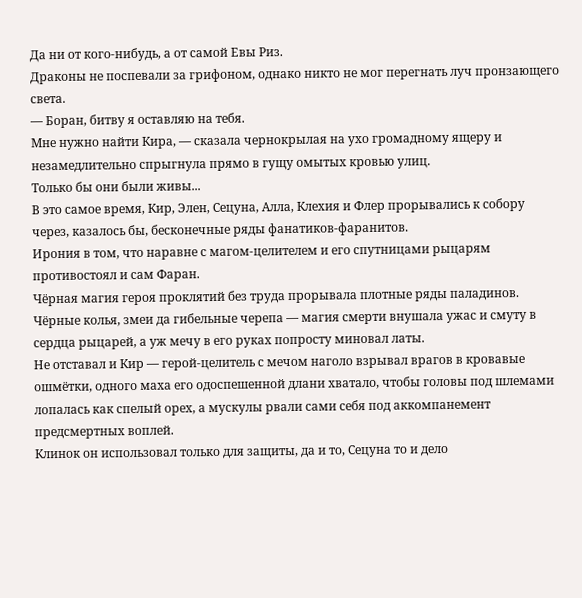Да ни от кого-нибудь, а от самой Евы Риз.
Драконы не поспевали за грифоном, однако никто не мог перегнать луч пронзающего света.
— Боран, битву я оставляю на тебя.
Мне нужно найти Кира, — сказала чернокрылая на ухо громадному ящеру и незамедлительно спрыгнула прямо в гущу омытых кровью улиц.
Только бы они были живы...
В это самое время, Кир, Элен, Сецуна, Алла, Клехия и Флер прорывались к собору через, казалось бы, бесконечные ряды фанатиков-фаранитов.
Ирония в том, что наравне с магом-целителем и его спутницами рыцарям противостоял и сам Фаран.
Чёрная магия героя проклятий без труда прорывала плотные ряды паладинов.
Чёрные колья, змеи да гибельные черепа — магия смерти внушала ужас и смуту в сердца рыцарей, а уж мечу в его руках попросту миновал латы.
Не отставал и Кир — герой-целитель с мечом наголо взрывал врагов в кровавые ошмётки, одного маха его одоспешенной длани хватало, чтобы головы под шлемами лопалась как спелый орех, а мускулы рвали сами себя под аккомпанемент предсмертных воплей.
Клинок он использовал только для защиты, да и то, Сецуна то и дело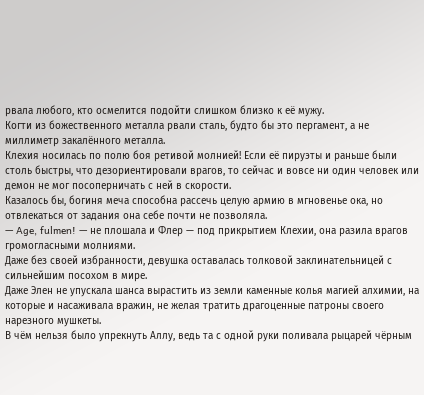рвала любого, кто осмелится подойти слишком близко к её мужу.
Когти из божественного металла рвали сталь, будто бы это пергамент, а не миллиметр закалённого металла.
Клехия носилась по полю боя ретивой молнией! Если её пируэты и раньше были столь быстры, что дезориентировали врагов, то сейчас и вовсе ни один человек или демон не мог посоперничать с ней в скорости.
Казалось бы, богиня меча способна рассечь целую армию в мгновенье ока, но отвлекаться от задания она себе почти не позволяла.
— Age, fulmen! — не плошала и Флер — под прикрытием Клехии, она разила врагов громогласными молниями.
Даже без своей избранности, девушка оставалась толковой заклинательницей с сильнейшим посохом в мире.
Даже Элен не упускала шанса вырастить из земли каменные колья магией алхимии, на которые и насаживала вражин, не желая тратить драгоценные патроны своего нарезного мушкеты.
В чём нельзя было упрекнуть Аллу, ведь та с одной руки поливала рыцарей чёрным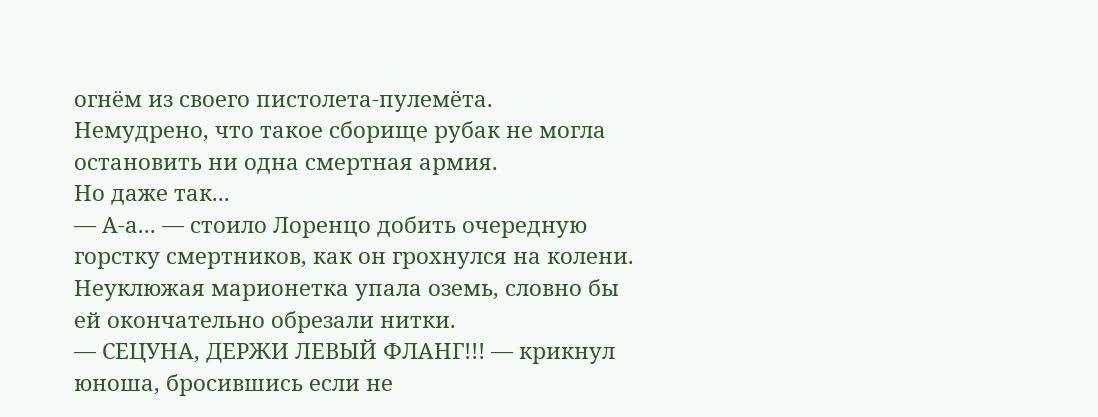огнём из своего пистолета-пулемёта.
Немудрено, что такое сборище рубак не могла остановить ни одна смертная армия.
Но даже так...
— А-а... — стоило Лоренцо добить очередную горстку смертников, как он грохнулся на колени.
Неуклюжая марионетка упала оземь, словно бы ей окончательно обрезали нитки.
— СЕЦУНА, ДЕРЖИ ЛЕВЫЙ ФЛАНГ!!! — крикнул юноша, бросившись если не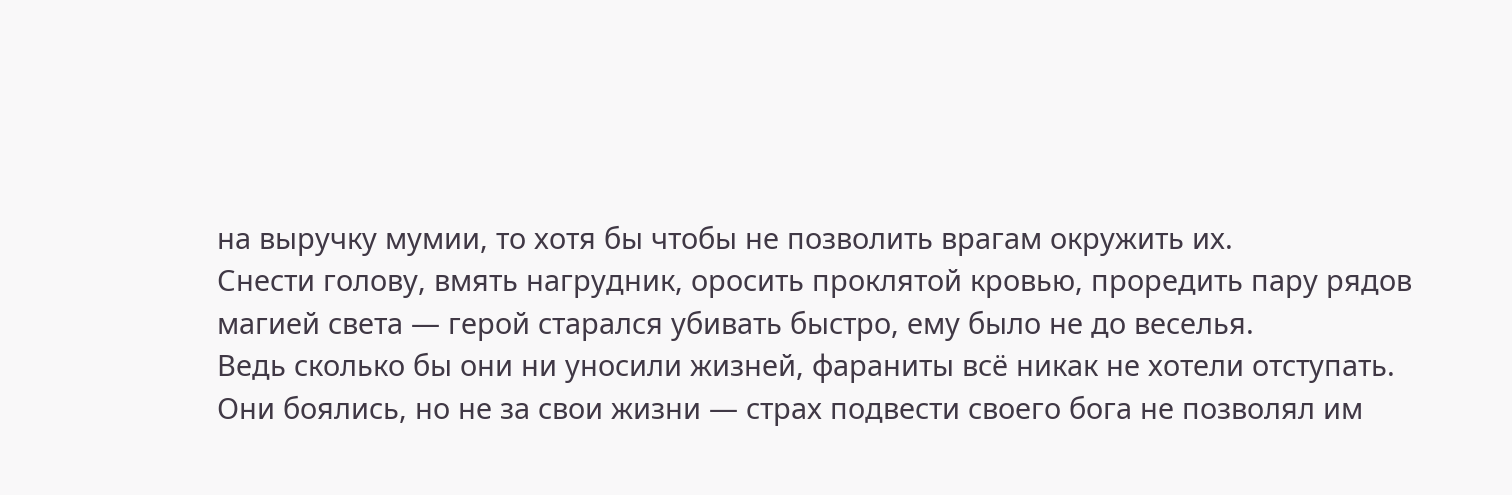на выручку мумии, то хотя бы чтобы не позволить врагам окружить их.
Снести голову, вмять нагрудник, оросить проклятой кровью, проредить пару рядов магией света — герой старался убивать быстро, ему было не до веселья.
Ведь сколько бы они ни уносили жизней, фараниты всё никак не хотели отступать.
Они боялись, но не за свои жизни — страх подвести своего бога не позволял им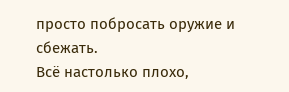просто побросать оружие и сбежать.
Всё настолько плохо,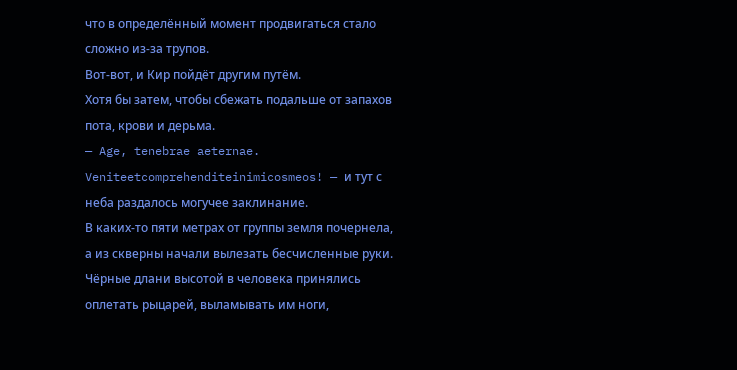что в определённый момент продвигаться стало сложно из-за трупов.
Вот-вот, и Кир пойдёт другим путём.
Хотя бы затем, чтобы сбежать подальше от запахов пота, крови и дерьма.
— Age, tenebrae aeternae. Veniteetcomprehenditeinimicosmeos! — и тут с неба раздалось могучее заклинание.
В каких-то пяти метрах от группы земля почернела, а из скверны начали вылезать бесчисленные руки.
Чёрные длани высотой в человека принялись оплетать рыцарей, выламывать им ноги,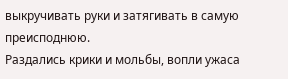выкручивать руки и затягивать в самую преисподнюю.
Раздались крики и мольбы, вопли ужаса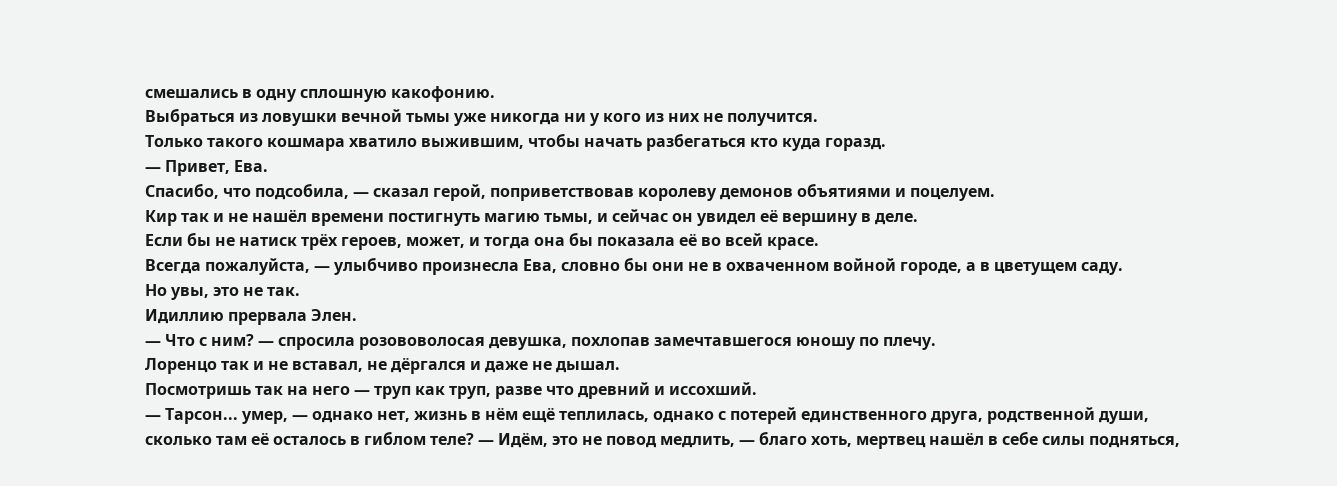смешались в одну сплошную какофонию.
Выбраться из ловушки вечной тьмы уже никогда ни у кого из них не получится.
Только такого кошмара хватило выжившим, чтобы начать разбегаться кто куда горазд.
— Привет, Ева.
Спасибо, что подсобила, — сказал герой, поприветствовав королеву демонов объятиями и поцелуем.
Кир так и не нашёл времени постигнуть магию тьмы, и сейчас он увидел её вершину в деле.
Если бы не натиск трёх героев, может, и тогда она бы показала её во всей красе.
Всегда пожалуйста, — улыбчиво произнесла Ева, словно бы они не в охваченном войной городе, а в цветущем саду.
Но увы, это не так.
Идиллию прервала Элен.
— Что с ним? — спросила розововолосая девушка, похлопав замечтавшегося юношу по плечу.
Лоренцо так и не вставал, не дёргался и даже не дышал.
Посмотришь так на него — труп как труп, разве что древний и иссохший.
— Тарсон... умер, — однако нет, жизнь в нём ещё теплилась, однако с потерей единственного друга, родственной души, сколько там её осталось в гиблом теле? — Идём, это не повод медлить, — благо хоть, мертвец нашёл в себе силы подняться,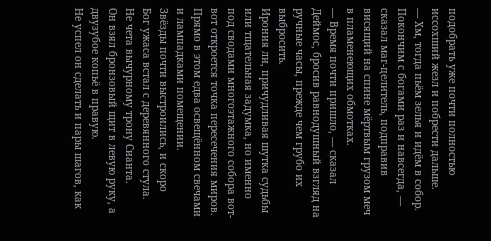подобрать уже почти полностью иссохший жезл и побрести дальше.
— Хм, тогда пьём зелья и идём в собор.
Покончим с богами раз и навсегда, — сказал маг-целитель, подправив висящий на спине мёртвым грузом меч в пламенеющих обмотках.
— Время почти пришло, — сказал Деймос, бросив равнодушный взгляд на ручные часы, прежде чем грубо их выбросить.
Ирония ли, причудливая шутка судьбы или тщательная задумка, но именно под сводами многоэтажного собора вот-вот откроется точка пересечения миров.
Прямо в этом едва освещённом свечами и лампадками помещении.
Звёзды почти выстроились, и скоро
Бог ужаса встал с деревянного стула.
Не чета вычурному трону Сианта.
Он взял бронзовый щит в левую руку, а двузубое копьё в правую.
Не успел он сделать и пары шагов, как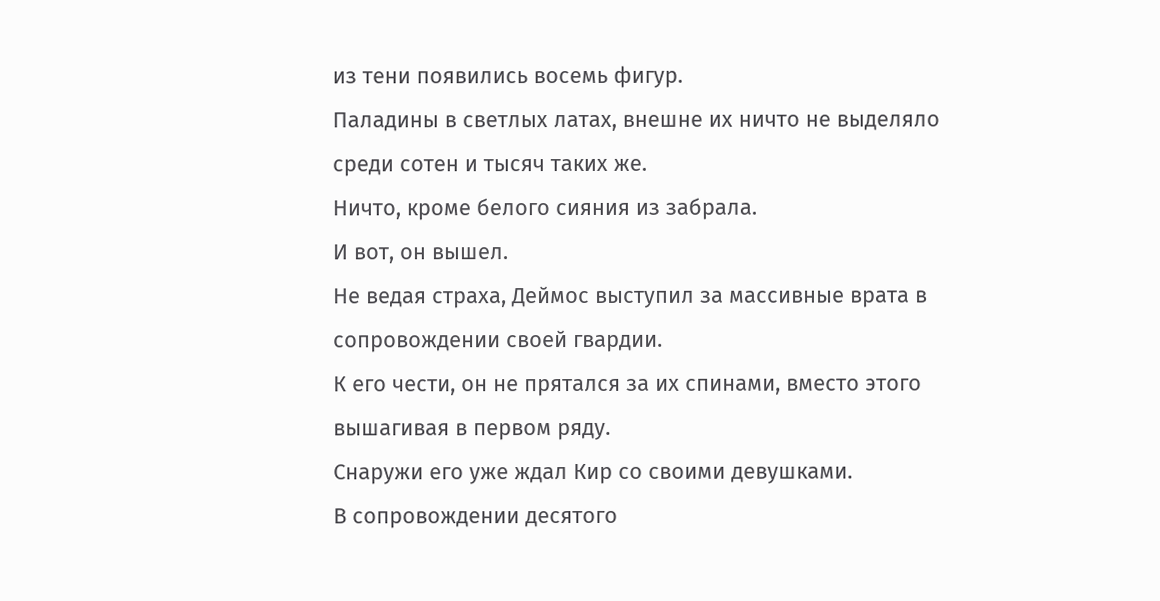из тени появились восемь фигур.
Паладины в светлых латах, внешне их ничто не выделяло среди сотен и тысяч таких же.
Ничто, кроме белого сияния из забрала.
И вот, он вышел.
Не ведая страха, Деймос выступил за массивные врата в сопровождении своей гвардии.
К его чести, он не прятался за их спинами, вместо этого вышагивая в первом ряду.
Снаружи его уже ждал Кир со своими девушками.
В сопровождении десятого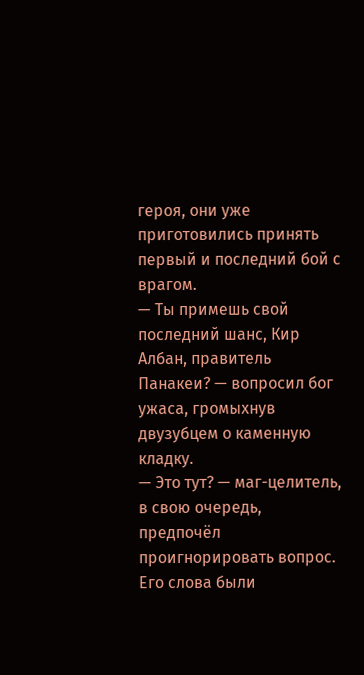героя, они уже приготовились принять первый и последний бой с врагом.
— Ты примешь свой последний шанс, Кир Албан, правитель Панакеи? — вопросил бог ужаса, громыхнув двузубцем о каменную кладку.
— Это тут? — маг-целитель, в свою очередь, предпочёл проигнорировать вопрос.
Его слова были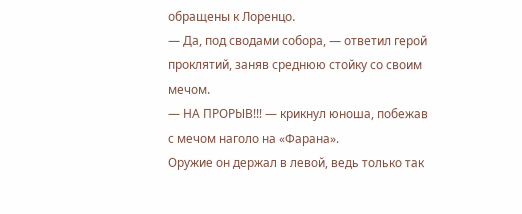обращены к Лоренцо.
— Да, под сводами собора, — ответил герой проклятий, заняв среднюю стойку со своим мечом.
— НА ПРОРЫВ!!! — крикнул юноша, побежав с мечом наголо на «Фарана».
Оружие он держал в левой, ведь только так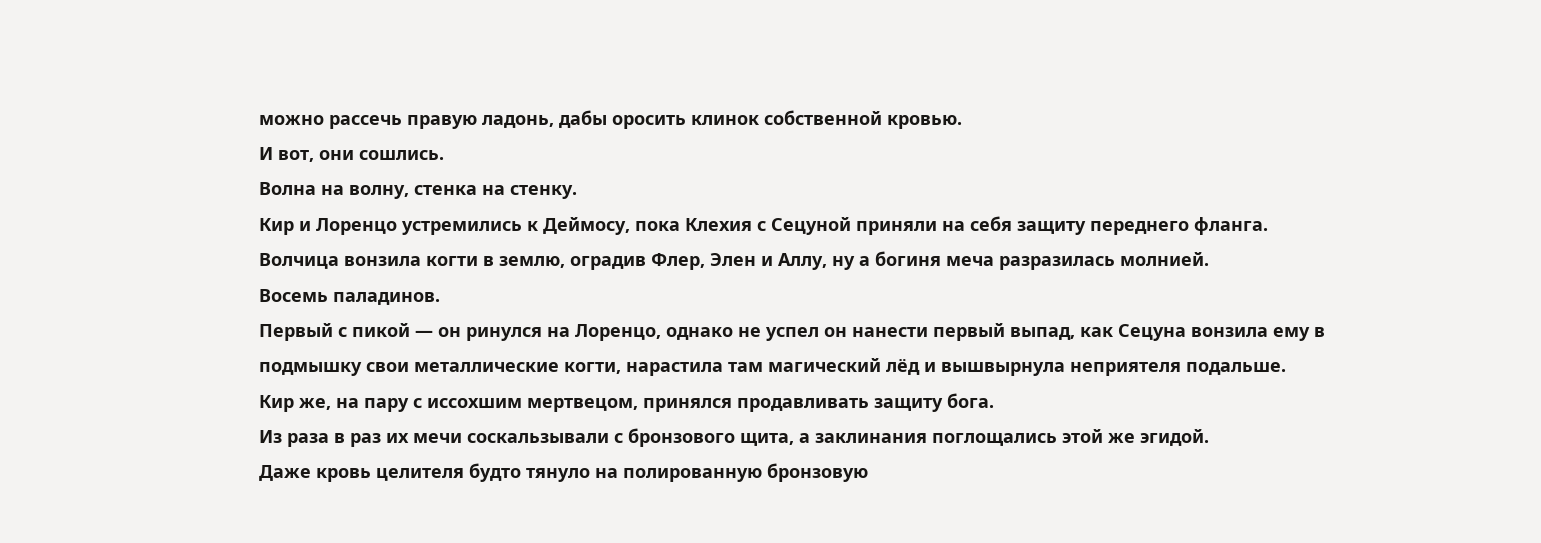можно рассечь правую ладонь, дабы оросить клинок собственной кровью.
И вот, они сошлись.
Волна на волну, стенка на стенку.
Кир и Лоренцо устремились к Деймосу, пока Клехия с Сецуной приняли на себя защиту переднего фланга.
Волчица вонзила когти в землю, оградив Флер, Элен и Аллу, ну а богиня меча разразилась молнией.
Восемь паладинов.
Первый с пикой — он ринулся на Лоренцо, однако не успел он нанести первый выпад, как Сецуна вонзила ему в подмышку свои металлические когти, нарастила там магический лёд и вышвырнула неприятеля подальше.
Кир же, на пару с иссохшим мертвецом, принялся продавливать защиту бога.
Из раза в раз их мечи соскальзывали с бронзового щита, а заклинания поглощались этой же эгидой.
Даже кровь целителя будто тянуло на полированную бронзовую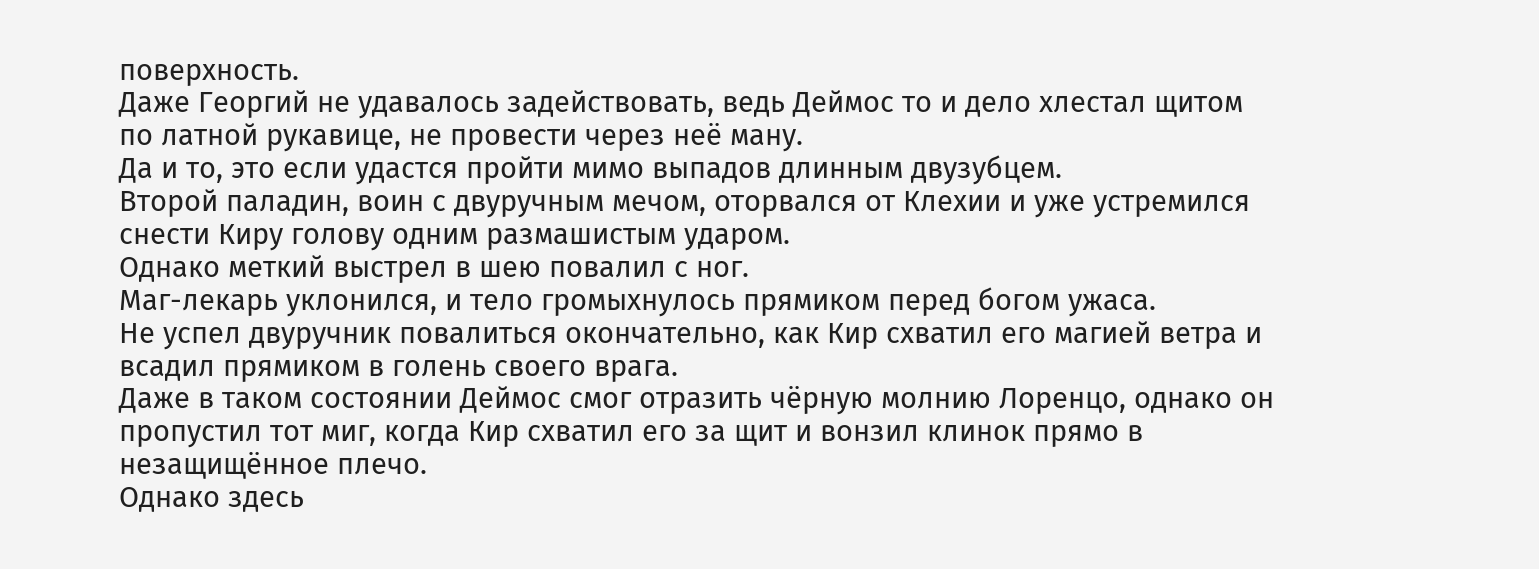поверхность.
Даже Георгий не удавалось задействовать, ведь Деймос то и дело хлестал щитом по латной рукавице, не провести через неё ману.
Да и то, это если удастся пройти мимо выпадов длинным двузубцем.
Второй паладин, воин с двуручным мечом, оторвался от Клехии и уже устремился снести Киру голову одним размашистым ударом.
Однако меткий выстрел в шею повалил с ног.
Маг-лекарь уклонился, и тело громыхнулось прямиком перед богом ужаса.
Не успел двуручник повалиться окончательно, как Кир схватил его магией ветра и всадил прямиком в голень своего врага.
Даже в таком состоянии Деймос смог отразить чёрную молнию Лоренцо, однако он пропустил тот миг, когда Кир схватил его за щит и вонзил клинок прямо в незащищённое плечо.
Однако здесь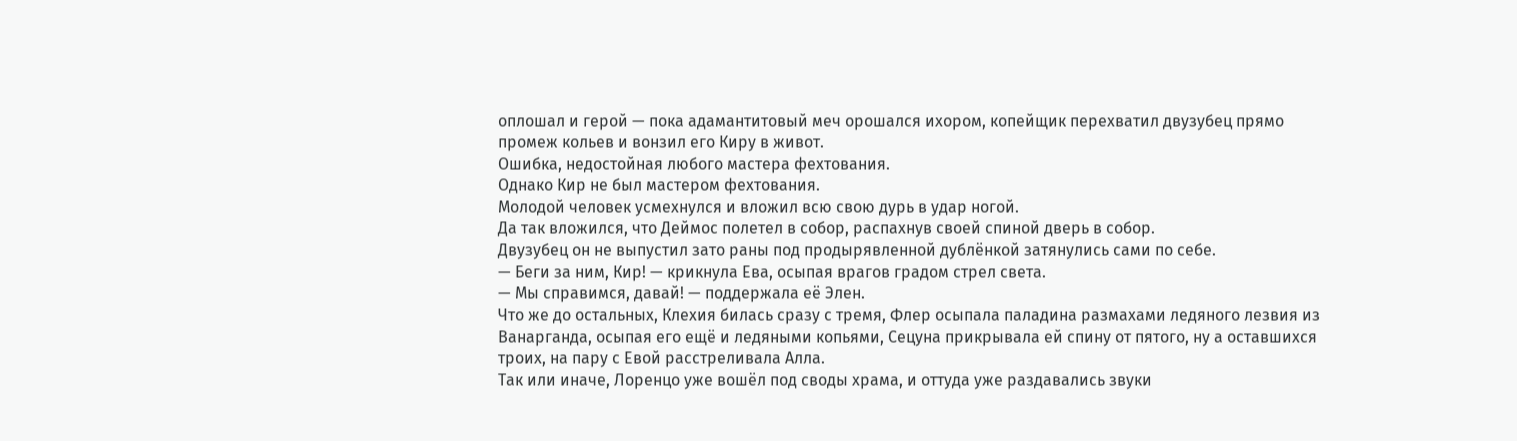оплошал и герой — пока адамантитовый меч орошался ихором, копейщик перехватил двузубец прямо промеж кольев и вонзил его Киру в живот.
Ошибка, недостойная любого мастера фехтования.
Однако Кир не был мастером фехтования.
Молодой человек усмехнулся и вложил всю свою дурь в удар ногой.
Да так вложился, что Деймос полетел в собор, распахнув своей спиной дверь в собор.
Двузубец он не выпустил зато раны под продырявленной дублёнкой затянулись сами по себе.
— Беги за ним, Кир! — крикнула Ева, осыпая врагов градом стрел света.
— Мы справимся, давай! — поддержала её Элен.
Что же до остальных, Клехия билась сразу с тремя, Флер осыпала паладина размахами ледяного лезвия из Ванарганда, осыпая его ещё и ледяными копьями, Сецуна прикрывала ей спину от пятого, ну а оставшихся троих, на пару с Евой расстреливала Алла.
Так или иначе, Лоренцо уже вошёл под своды храма, и оттуда уже раздавались звуки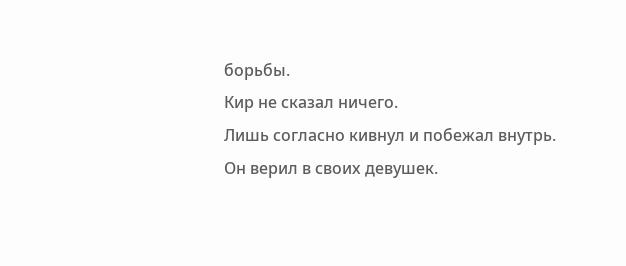борьбы.
Кир не сказал ничего.
Лишь согласно кивнул и побежал внутрь.
Он верил в своих девушек.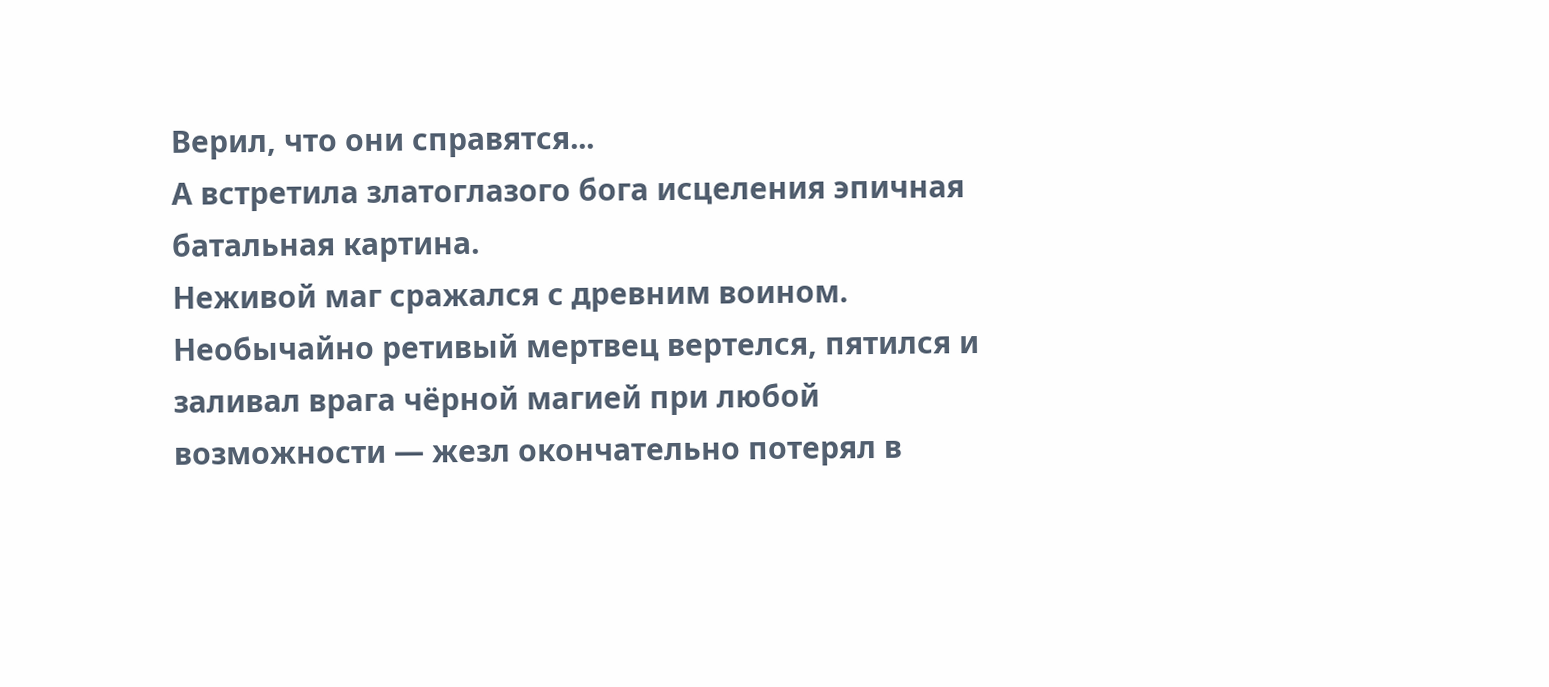Верил, что они справятся...
А встретила златоглазого бога исцеления эпичная батальная картина.
Неживой маг сражался с древним воином.
Необычайно ретивый мертвец вертелся, пятился и заливал врага чёрной магией при любой возможности — жезл окончательно потерял в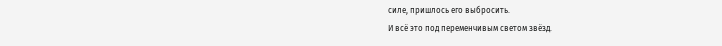силе, пришлось его выбросить.
И всё это под переменчивым светом звёзд.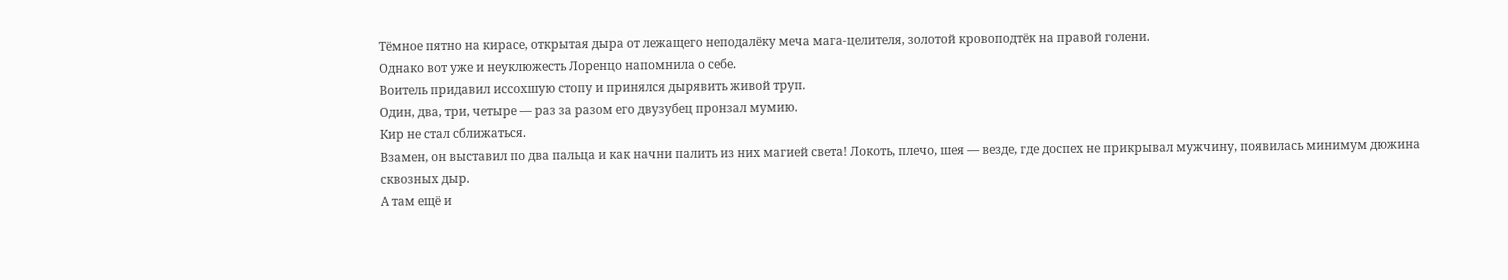Тёмное пятно на кирасе, открытая дыра от лежащего неподалёку меча мага-целителя, золотой кровоподтёк на правой голени.
Однако вот уже и неуклюжесть Лоренцо напомнила о себе.
Воитель придавил иссохшую стопу и принялся дырявить живой труп.
Один, два, три, четыре — раз за разом его двузубец пронзал мумию.
Кир не стал сближаться.
Взамен, он выставил по два пальца и как начни палить из них магией света! Локоть, плечо, шея — везде, где доспех не прикрывал мужчину, появилась минимум дюжина сквозных дыр.
А там ещё и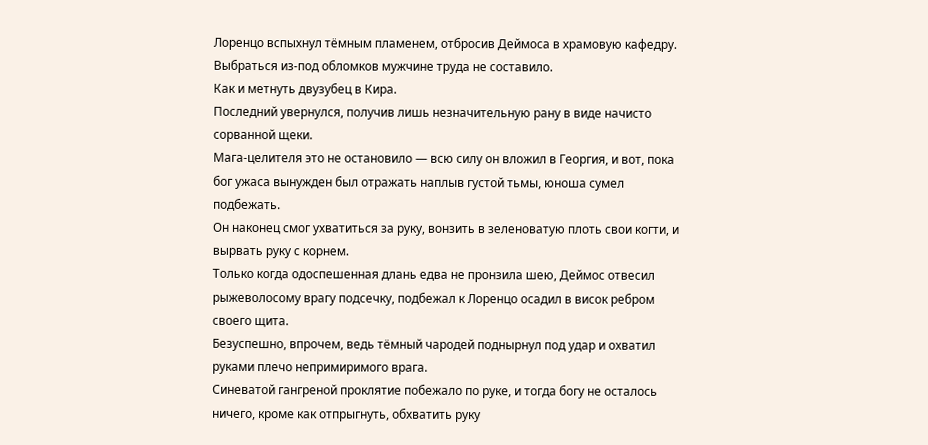Лоренцо вспыхнул тёмным пламенем, отбросив Деймоса в храмовую кафедру.
Выбраться из-под обломков мужчине труда не составило.
Как и метнуть двузубец в Кира.
Последний увернулся, получив лишь незначительную рану в виде начисто сорванной щеки.
Мага-целителя это не остановило — всю силу он вложил в Георгия, и вот, пока бог ужаса вынужден был отражать наплыв густой тьмы, юноша сумел подбежать.
Он наконец смог ухватиться за руку, вонзить в зеленоватую плоть свои когти, и вырвать руку с корнем.
Только когда одоспешенная длань едва не пронзила шею, Деймос отвесил рыжеволосому врагу подсечку, подбежал к Лоренцо осадил в висок ребром своего щита.
Безуспешно, впрочем, ведь тёмный чародей поднырнул под удар и охватил руками плечо непримиримого врага.
Синеватой гангреной проклятие побежало по руке, и тогда богу не осталось ничего, кроме как отпрыгнуть, обхватить руку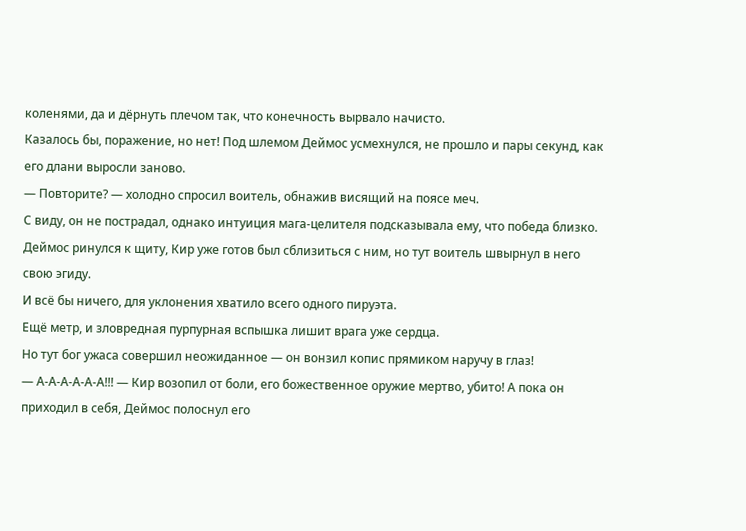коленями, да и дёрнуть плечом так, что конечность вырвало начисто.
Казалось бы, поражение, но нет! Под шлемом Деймос усмехнулся, не прошло и пары секунд, как его длани выросли заново.
— Повторите? — холодно спросил воитель, обнажив висящий на поясе меч.
С виду, он не пострадал, однако интуиция мага-целителя подсказывала ему, что победа близко.
Деймос ринулся к щиту, Кир уже готов был сблизиться с ним, но тут воитель швырнул в него свою эгиду.
И всё бы ничего, для уклонения хватило всего одного пируэта.
Ещё метр, и зловредная пурпурная вспышка лишит врага уже сердца.
Но тут бог ужаса совершил неожиданное — он вонзил копис прямиком наручу в глаз!
— А-А-А-А-А-А!!! — Кир возопил от боли, его божественное оружие мертво, убито! А пока он приходил в себя, Деймос полоснул его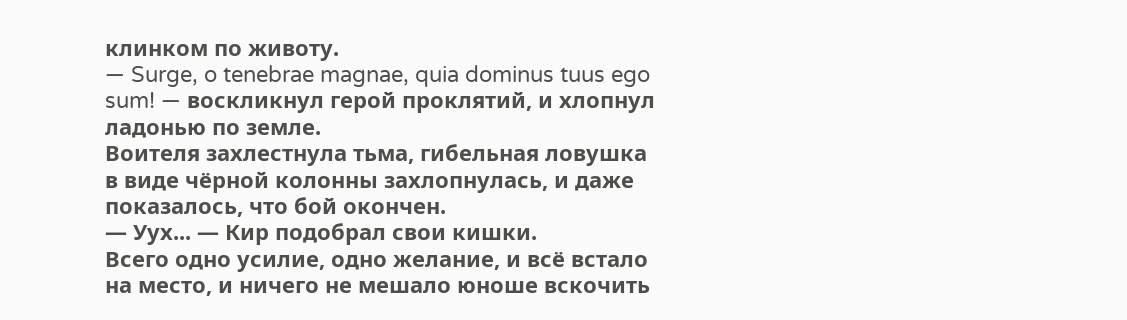клинком по животу.
— Surge, o tenebrae magnae, quia dominus tuus ego sum! — воскликнул герой проклятий, и хлопнул ладонью по земле.
Воителя захлестнула тьма, гибельная ловушка в виде чёрной колонны захлопнулась, и даже показалось, что бой окончен.
— Уух... — Кир подобрал свои кишки.
Всего одно усилие, одно желание, и всё встало на место, и ничего не мешало юноше вскочить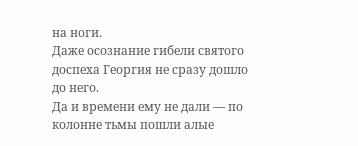на ноги.
Даже осознание гибели святого доспеха Георгия не сразу дошло до него.
Да и времени ему не дали — по колонне тьмы пошли алые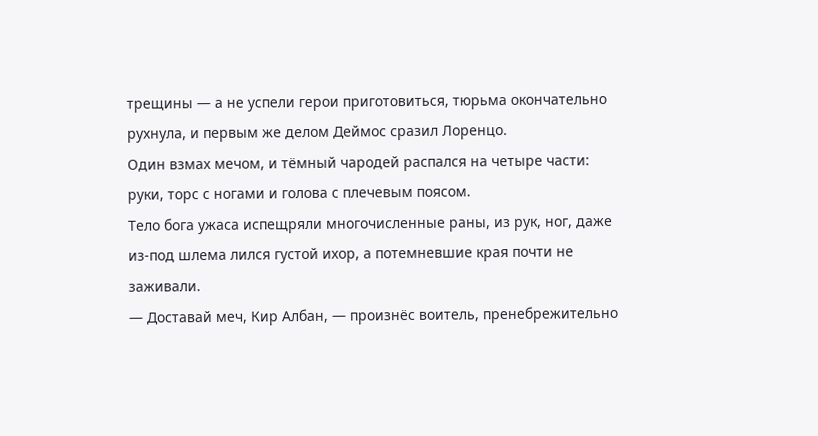трещины — а не успели герои приготовиться, тюрьма окончательно рухнула, и первым же делом Деймос сразил Лоренцо.
Один взмах мечом, и тёмный чародей распался на четыре части: руки, торс с ногами и голова с плечевым поясом.
Тело бога ужаса испещряли многочисленные раны, из рук, ног, даже из-под шлема лился густой ихор, а потемневшие края почти не заживали.
— Доставай меч, Кир Албан, — произнёс воитель, пренебрежительно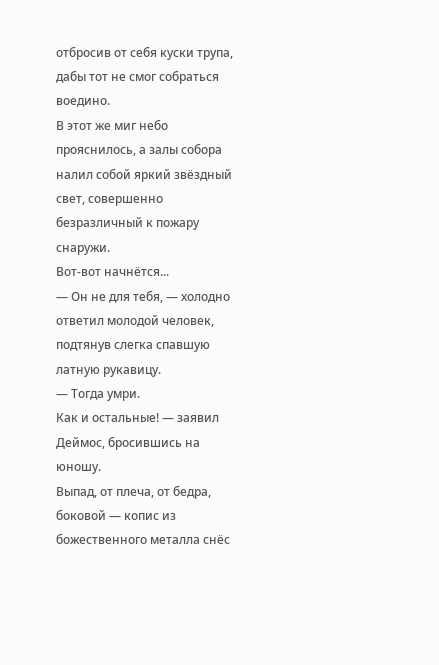отбросив от себя куски трупа, дабы тот не смог собраться воедино.
В этот же миг небо прояснилось, а залы собора налил собой яркий звёздный свет, совершенно безразличный к пожару снаружи.
Вот-вот начнётся...
— Он не для тебя, — холодно ответил молодой человек, подтянув слегка спавшую латную рукавицу.
— Тогда умри.
Как и остальные! — заявил Деймос, бросившись на юношу.
Выпад, от плеча, от бедра, боковой — копис из божественного металла снёс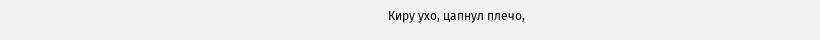Киру ухо, цапнул плечо,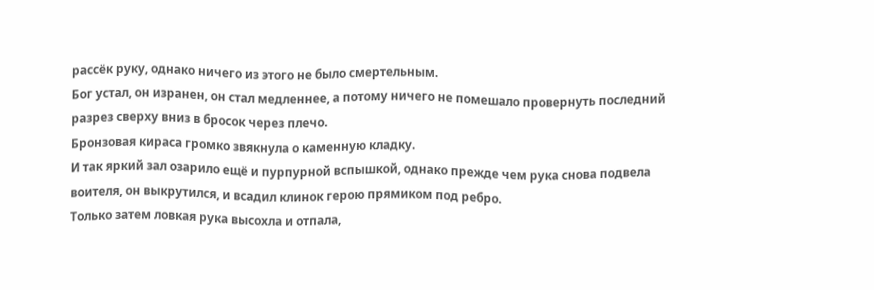рассёк руку, однако ничего из этого не было смертельным.
Бог устал, он изранен, он стал медленнее, а потому ничего не помешало провернуть последний разрез сверху вниз в бросок через плечо.
Бронзовая кираса громко звякнула о каменную кладку.
И так яркий зал озарило ещё и пурпурной вспышкой, однако прежде чем рука снова подвела воителя, он выкрутился, и всадил клинок герою прямиком под ребро.
Только затем ловкая рука высохла и отпала,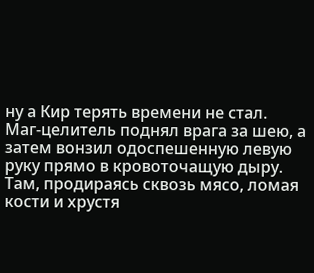ну а Кир терять времени не стал.
Маг-целитель поднял врага за шею, а затем вонзил одоспешенную левую руку прямо в кровоточащую дыру.
Там, продираясь сквозь мясо, ломая кости и хрустя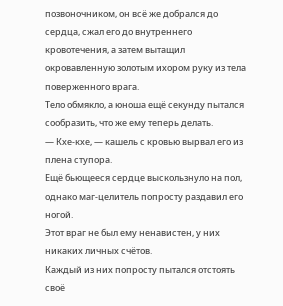позвоночником, он всё же добрался до сердца, сжал его до внутреннего кровотечения, а затем вытащил окровавленную золотым ихором руку из тела поверженного врага.
Тело обмякло, а юноша ещё секунду пытался сообразить, что же ему теперь делать.
— Кхе-кхе, — кашель с кровью вырвал его из плена ступора.
Ещё бьющееся сердце выскользнуло на пол, однако маг-целитель попросту раздавил его ногой.
Этот враг не был ему ненавистен, у них никаких личных счётов.
Каждый из них попросту пытался отстоять своё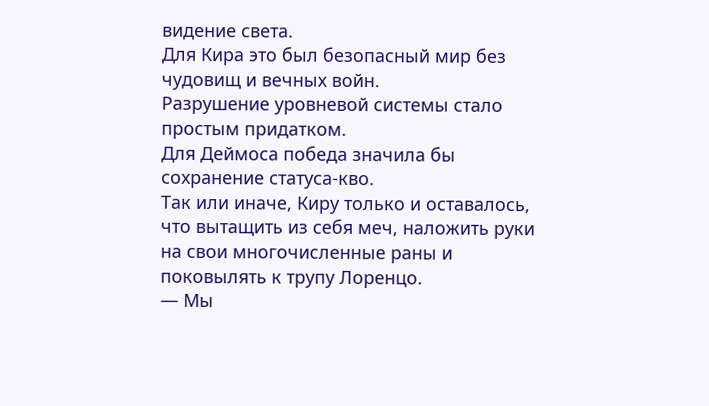видение света.
Для Кира это был безопасный мир без чудовищ и вечных войн.
Разрушение уровневой системы стало простым придатком.
Для Деймоса победа значила бы сохранение статуса-кво.
Так или иначе, Киру только и оставалось, что вытащить из себя меч, наложить руки на свои многочисленные раны и поковылять к трупу Лоренцо.
— Мы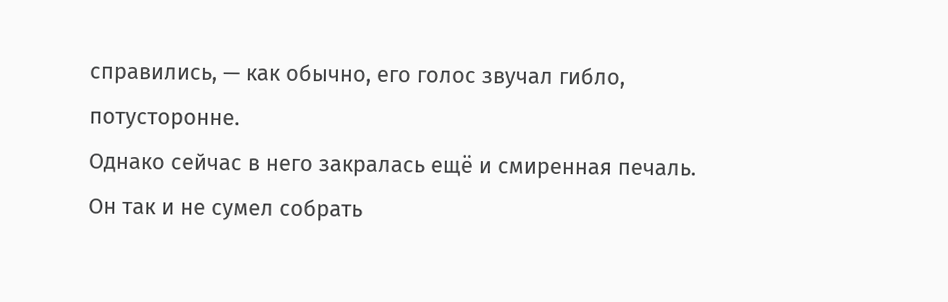справились, — как обычно, его голос звучал гибло, потусторонне.
Однако сейчас в него закралась ещё и смиренная печаль.
Он так и не сумел собрать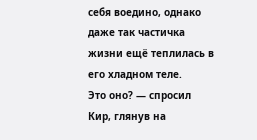себя воедино, однако даже так частичка жизни ещё теплилась в его хладном теле.
Это оно? — спросил Кир, глянув на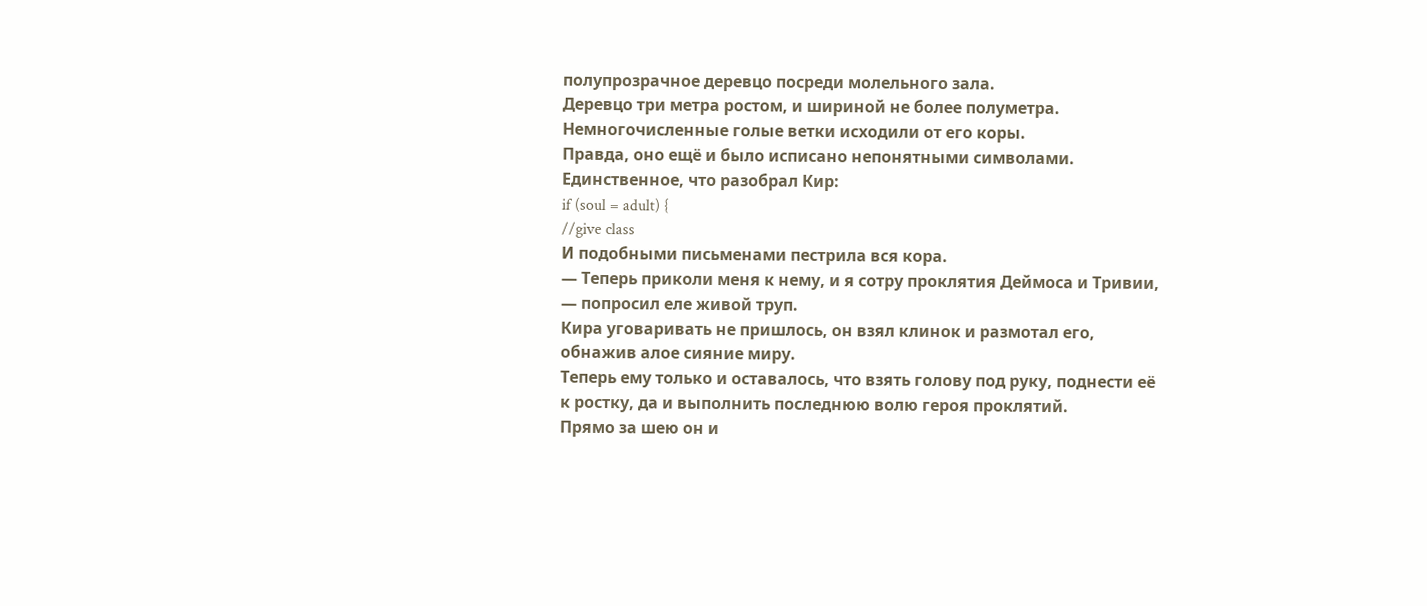полупрозрачное деревцо посреди молельного зала.
Деревцо три метра ростом, и шириной не более полуметра.
Немногочисленные голые ветки исходили от его коры.
Правда, оно ещё и было исписано непонятными символами.
Единственное, что разобрал Кир:
if (soul = adult) {
//give class
И подобными письменами пестрила вся кора.
— Теперь приколи меня к нему, и я сотру проклятия Деймоса и Тривии, — попросил еле живой труп.
Кира уговаривать не пришлось, он взял клинок и размотал его, обнажив алое сияние миру.
Теперь ему только и оставалось, что взять голову под руку, поднести её к ростку, да и выполнить последнюю волю героя проклятий.
Прямо за шею он и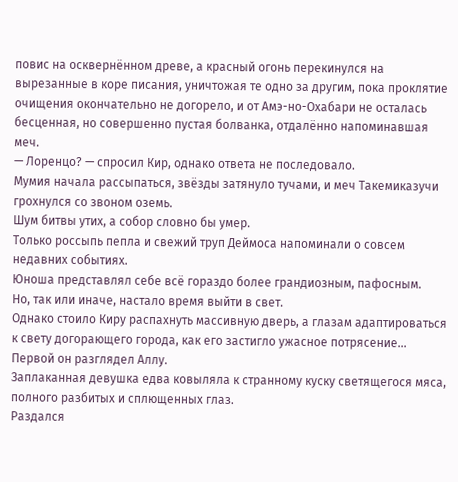повис на осквернённом древе, а красный огонь перекинулся на вырезанные в коре писания, уничтожая те одно за другим, пока проклятие очищения окончательно не догорело, и от Амэ-но-Охабари не осталась бесценная, но совершенно пустая болванка, отдалённо напоминавшая меч.
— Лоренцо? — спросил Кир, однако ответа не последовало.
Мумия начала рассыпаться, звёзды затянуло тучами, и меч Такемиказучи грохнулся со звоном оземь.
Шум битвы утих, а собор словно бы умер.
Только россыпь пепла и свежий труп Деймоса напоминали о совсем недавних событиях.
Юноша представлял себе всё гораздо более грандиозным, пафосным.
Но, так или иначе, настало время выйти в свет.
Однако стоило Киру распахнуть массивную дверь, а глазам адаптироваться к свету догорающего города, как его застигло ужасное потрясение...
Первой он разглядел Аллу.
Заплаканная девушка едва ковыляла к странному куску светящегося мяса, полного разбитых и сплющенных глаз.
Раздался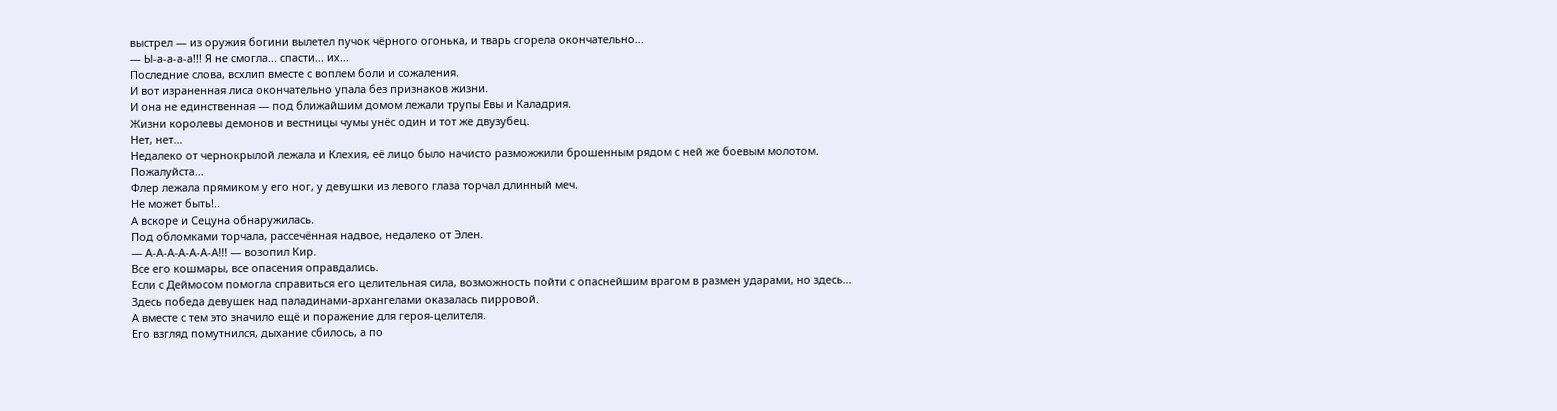выстрел — из оружия богини вылетел пучок чёрного огонька, и тварь сгорела окончательно...
— Ы-а-а-а-а!!! Я не смогла... спасти... их...
Последние слова, всхлип вместе с воплем боли и сожаления.
И вот израненная лиса окончательно упала без признаков жизни.
И она не единственная — под ближайшим домом лежали трупы Евы и Каладрия.
Жизни королевы демонов и вестницы чумы унёс один и тот же двузубец.
Нет, нет...
Недалеко от чернокрылой лежала и Клехия, её лицо было начисто разможжили брошенным рядом с ней же боевым молотом.
Пожалуйста...
Флер лежала прямиком у его ног, у девушки из левого глаза торчал длинный меч.
Не может быть!..
А вскоре и Сецуна обнаружилась.
Под обломками торчала, рассечённая надвое, недалеко от Элен.
— А-А-А-А-А-А-А!!! — возопил Кир.
Все его кошмары, все опасения оправдались.
Если с Деймосом помогла справиться его целительная сила, возможность пойти с опаснейшим врагом в размен ударами, но здесь...
Здесь победа девушек над паладинами-архангелами оказалась пирровой.
А вместе с тем это значило ещё и поражение для героя-целителя.
Его взгляд помутнился, дыхание сбилось, а по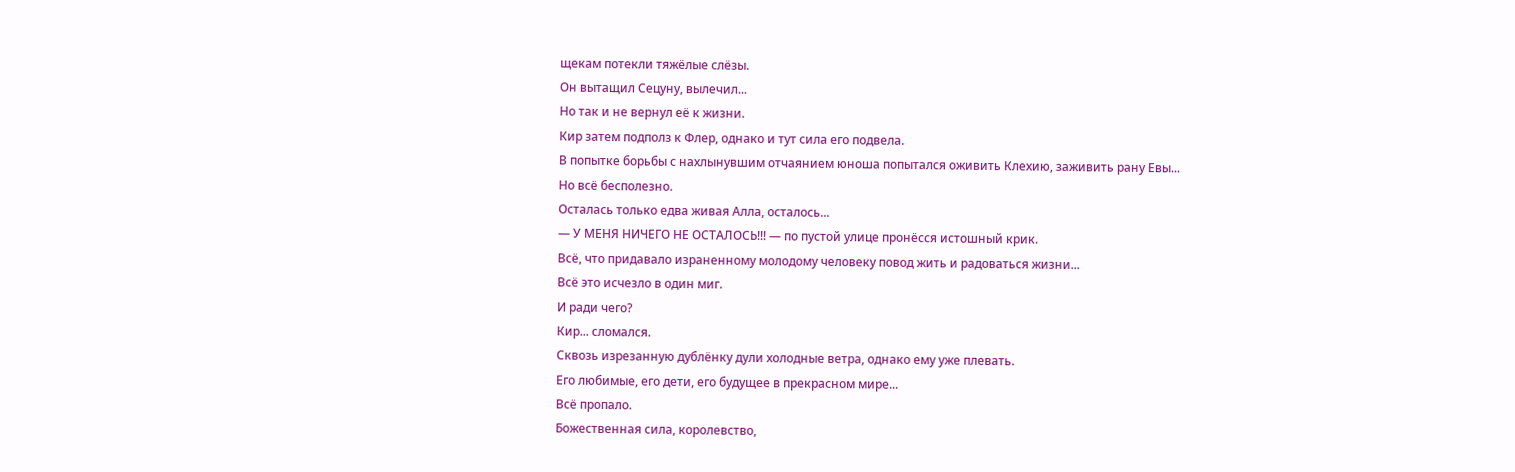щекам потекли тяжёлые слёзы.
Он вытащил Сецуну, вылечил...
Но так и не вернул её к жизни.
Кир затем подполз к Флер, однако и тут сила его подвела.
В попытке борьбы с нахлынувшим отчаянием юноша попытался оживить Клехию, заживить рану Евы...
Но всё бесполезно.
Осталась только едва живая Алла, осталось...
— У МЕНЯ НИЧЕГО НЕ ОСТАЛОСЬ!!! — по пустой улице пронёсся истошный крик.
Всё, что придавало израненному молодому человеку повод жить и радоваться жизни...
Всё это исчезло в один миг.
И ради чего?
Кир... сломался.
Сквозь изрезанную дублёнку дули холодные ветра, однако ему уже плевать.
Его любимые, его дети, его будущее в прекрасном мире...
Всё пропало.
Божественная сила, королевство,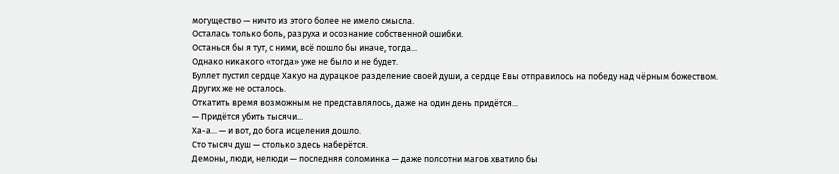могущество — ничто из этого более не имело смысла.
Осталась только боль, разруха и осознание собственной ошибки.
Останься бы я тут, с ними, всё пошло бы иначе, тогда...
Однако никакого «тогда» уже не было и не будет.
Буллет пустил сердце Хакуо на дурацкое разделение своей души, а сердце Евы отправилось на победу над чёрным божеством.
Других же не осталось.
Откатить время возможным не представлялось, даже на один день придётся...
— Придётся убить тысячи...
Ха-а... — и вот, до бога исцеления дошло.
Сто тысяч душ — столько здесь наберётся.
Демоны, люди, нелюди — последняя соломинка — даже полсотни магов хватило бы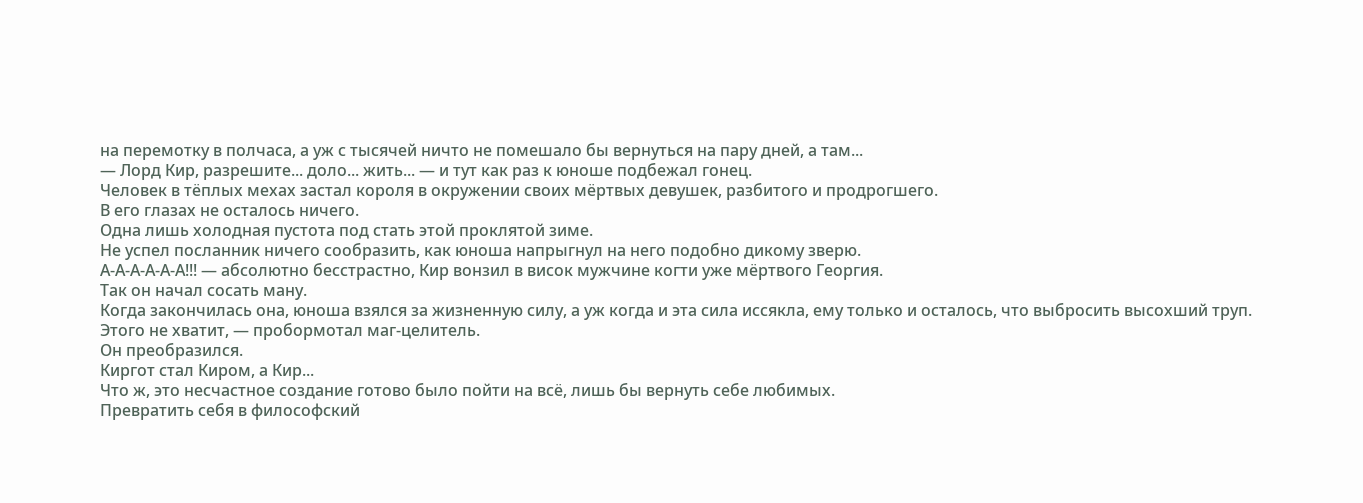на перемотку в полчаса, а уж с тысячей ничто не помешало бы вернуться на пару дней, а там...
— Лорд Кир, разрешите... доло... жить... — и тут как раз к юноше подбежал гонец.
Человек в тёплых мехах застал короля в окружении своих мёртвых девушек, разбитого и продрогшего.
В его глазах не осталось ничего.
Одна лишь холодная пустота под стать этой проклятой зиме.
Не успел посланник ничего сообразить, как юноша напрыгнул на него подобно дикому зверю.
А-А-А-А-А-А!!! — абсолютно бесстрастно, Кир вонзил в висок мужчине когти уже мёртвого Георгия.
Так он начал сосать ману.
Когда закончилась она, юноша взялся за жизненную силу, а уж когда и эта сила иссякла, ему только и осталось, что выбросить высохший труп.
Этого не хватит, — пробормотал маг-целитель.
Он преобразился.
Киргот стал Киром, а Кир...
Что ж, это несчастное создание готово было пойти на всё, лишь бы вернуть себе любимых.
Превратить себя в философский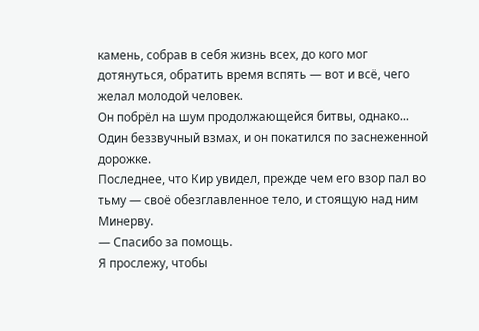камень, собрав в себя жизнь всех, до кого мог дотянуться, обратить время вспять — вот и всё, чего желал молодой человек.
Он побрёл на шум продолжающейся битвы, однако...
Один беззвучный взмах, и он покатился по заснеженной дорожке.
Последнее, что Кир увидел, прежде чем его взор пал во тьму — своё обезглавленное тело, и стоящую над ним Минерву.
— Спасибо за помощь.
Я прослежу, чтобы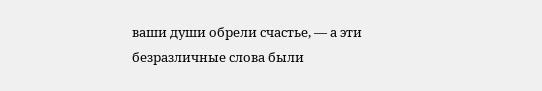ваши души обрели счастье, — а эти безразличные слова были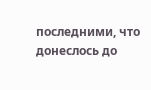последними, что донеслось до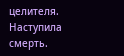целителя.
Наступила смерть.